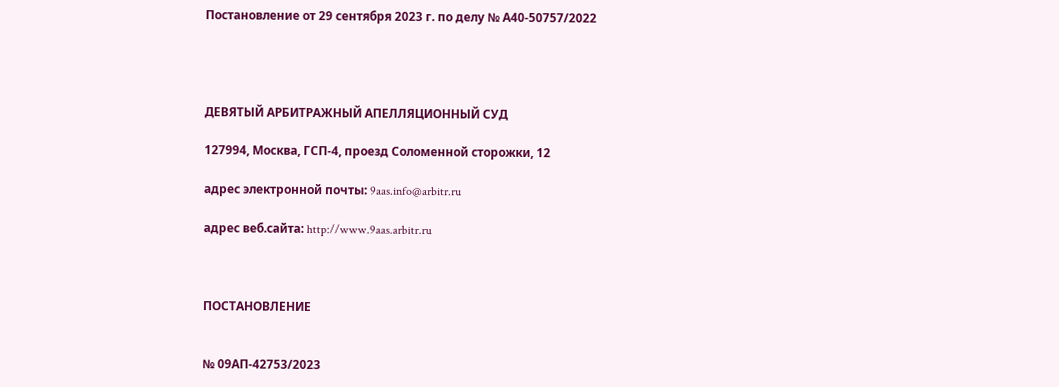Постановление от 29 сентября 2023 г. по делу № А40-50757/2022




ДЕВЯТЫЙ АРБИТРАЖНЫЙ АПЕЛЛЯЦИОННЫЙ СУД

127994, Москва, ГСП-4, проезд Соломенной cторожки, 12

адрес электронной почты: 9aas.info@arbitr.ru

адрес веб.сайта: http://www.9aas.arbitr.ru



ПОСТАНОВЛЕНИЕ


№ 09АП-42753/2023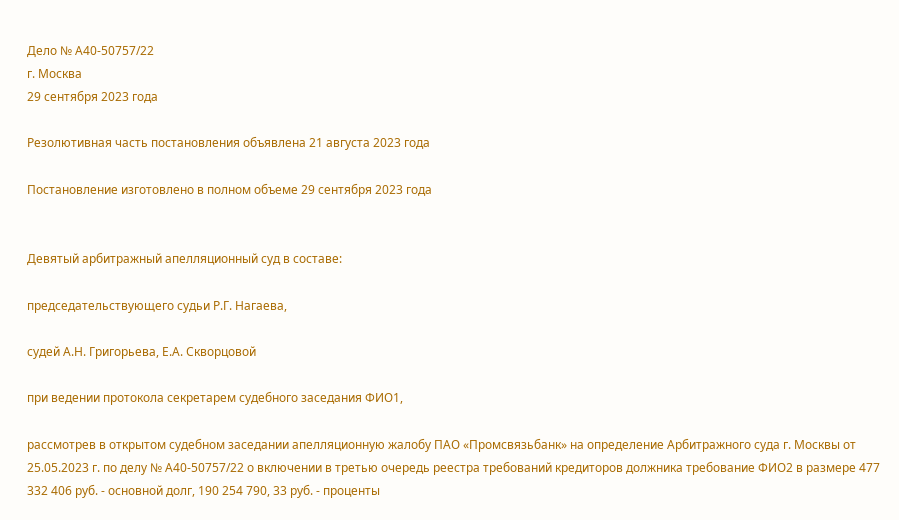Дело № А40-50757/22
г. Москва
29 сентября 2023 года

Резолютивная часть постановления объявлена 21 августа 2023 года

Постановление изготовлено в полном объеме 29 сентября 2023 года


Девятый арбитражный апелляционный суд в составе:

председательствующего судьи Р.Г. Нагаева,

судей А.Н. Григорьева, Е.А. Скворцовой

при ведении протокола секретарем судебного заседания ФИО1,

рассмотрев в открытом судебном заседании апелляционную жалобу ПАО «Промсвязьбанк» на определение Арбитражного суда г. Москвы от 25.05.2023 г. по делу № А40-50757/22 о включении в третью очередь реестра требований кредиторов должника требование ФИО2 в размере 477 332 406 руб. - основной долг, 190 254 790, 33 руб. - проценты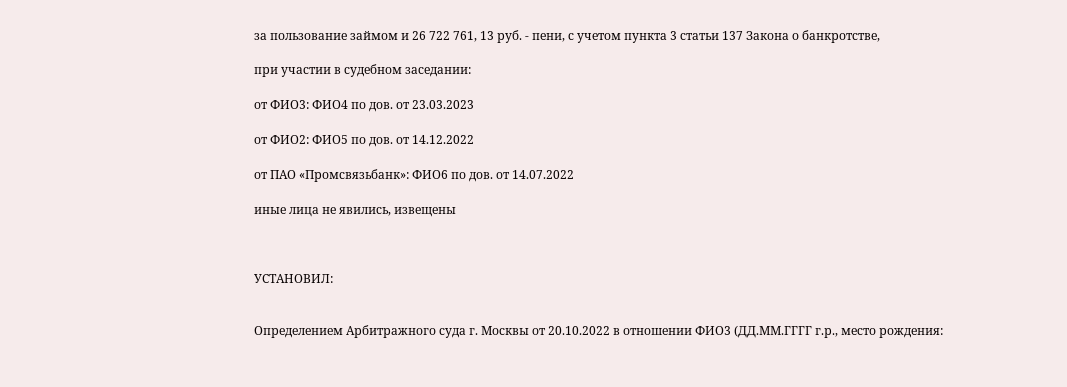за пользование займом и 26 722 761, 13 руб. - пени, с учетом пункта 3 статьи 137 Закона о банкротстве,

при участии в судебном заседании:

от ФИО3: ФИО4 по дов. от 23.03.2023

от ФИО2: ФИО5 по дов. от 14.12.2022

от ПАО «Промсвязьбанк»: ФИО6 по дов. от 14.07.2022

иные лица не явились, извещены



УСТАНОВИЛ:


Определением Арбитражного суда г. Москвы от 20.10.2022 в отношении ФИО3 (ДД.ММ.ГГГГ г.р., место рождения: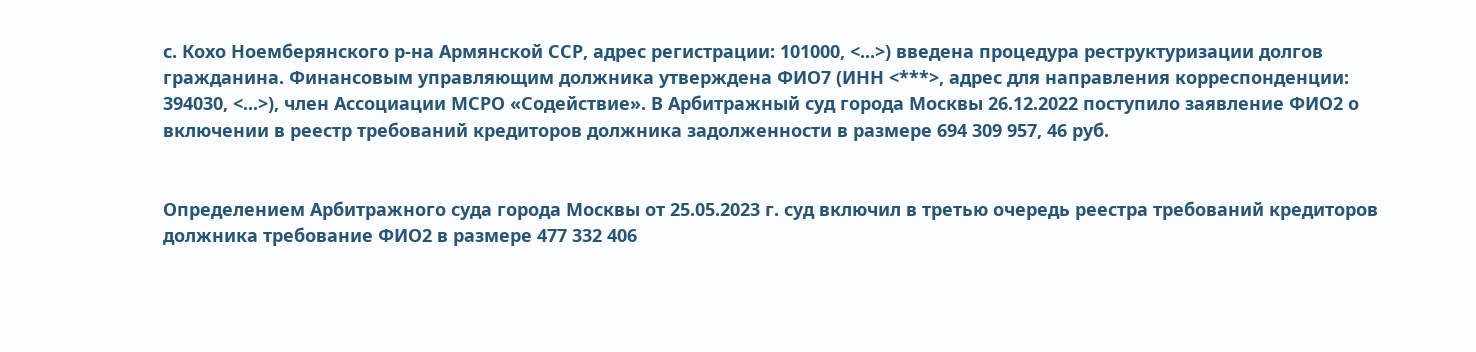с. Кохо Ноемберянского р-на Армянской ССР, адрес регистрации: 101000, <...>) введена процедура реструктуризации долгов гражданина. Финансовым управляющим должника утверждена ФИО7 (ИНН <***>, адрес для направления корреспонденции: 394030, <...>), член Ассоциации МСРО «Содействие». В Арбитражный суд города Москвы 26.12.2022 поступило заявление ФИО2 о включении в реестр требований кредиторов должника задолженности в размере 694 309 957, 46 руб.


Определением Арбитражного суда города Москвы от 25.05.2023 г. суд включил в третью очередь реестра требований кредиторов должника требование ФИО2 в размере 477 332 406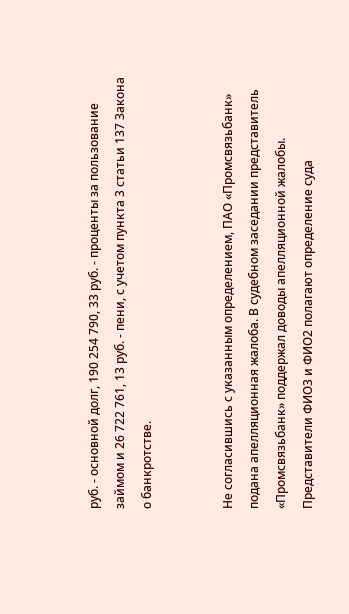руб. - основной долг, 190 254 790, 33 руб. - проценты за пользование займом и 26 722 761, 13 руб. - пени, с учетом пункта 3 статьи 137 Закона о банкротстве.


Не согласившись с указанным определением, ПАО «Промсвязьбанк» подана апелляционная жалоба. В судебном заседании представитель «Промсвязьбанк» поддержал доводы апелляционной жалобы. Представители ФИО3 и ФИО2 полагают определение суда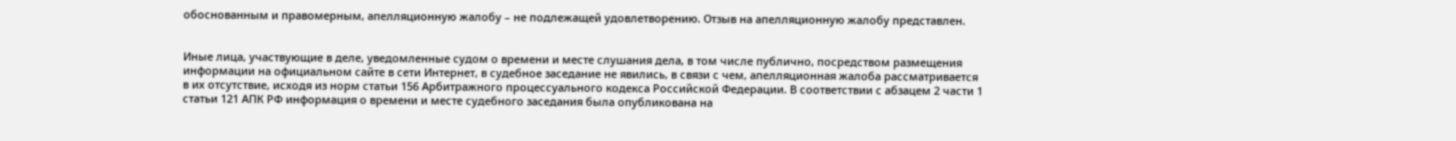обоснованным и правомерным, апелляционную жалобу – не подлежащей удовлетворению. Отзыв на апелляционную жалобу представлен.


Иные лица, участвующие в деле, уведомленные судом о времени и месте слушания дела, в том числе публично, посредством размещения информации на официальном сайте в сети Интернет, в судебное заседание не явились, в связи с чем, апелляционная жалоба рассматривается в их отсутствие, исходя из норм статьи 156 Арбитражного процессуального кодекса Российской Федерации. В соответствии с абзацем 2 части 1 статьи 121 АПК РФ информация о времени и месте судебного заседания была опубликована на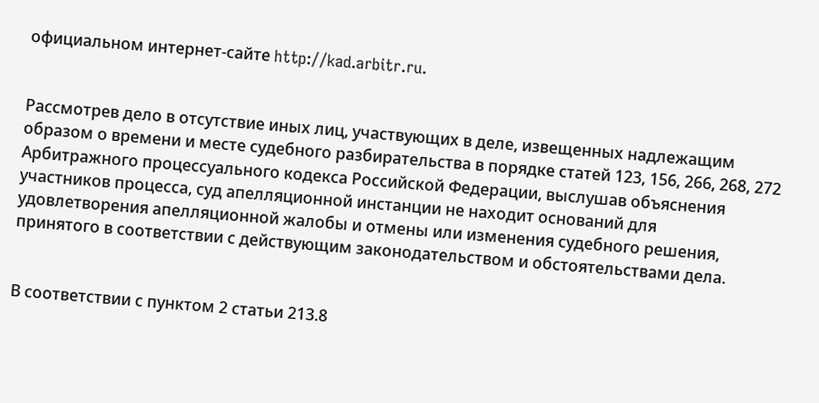официальном интернет-сайте http://kad.arbitr.ru.


Рассмотрев дело в отсутствие иных лиц, участвующих в деле, извещенных надлежащим образом о времени и месте судебного разбирательства в порядке статей 123, 156, 266, 268, 272 Арбитражного процессуального кодекса Российской Федерации, выслушав объяснения участников процесса, суд апелляционной инстанции не находит оснований для удовлетворения апелляционной жалобы и отмены или изменения судебного решения, принятого в соответствии с действующим законодательством и обстоятельствами дела.


В соответствии с пунктом 2 статьи 213.8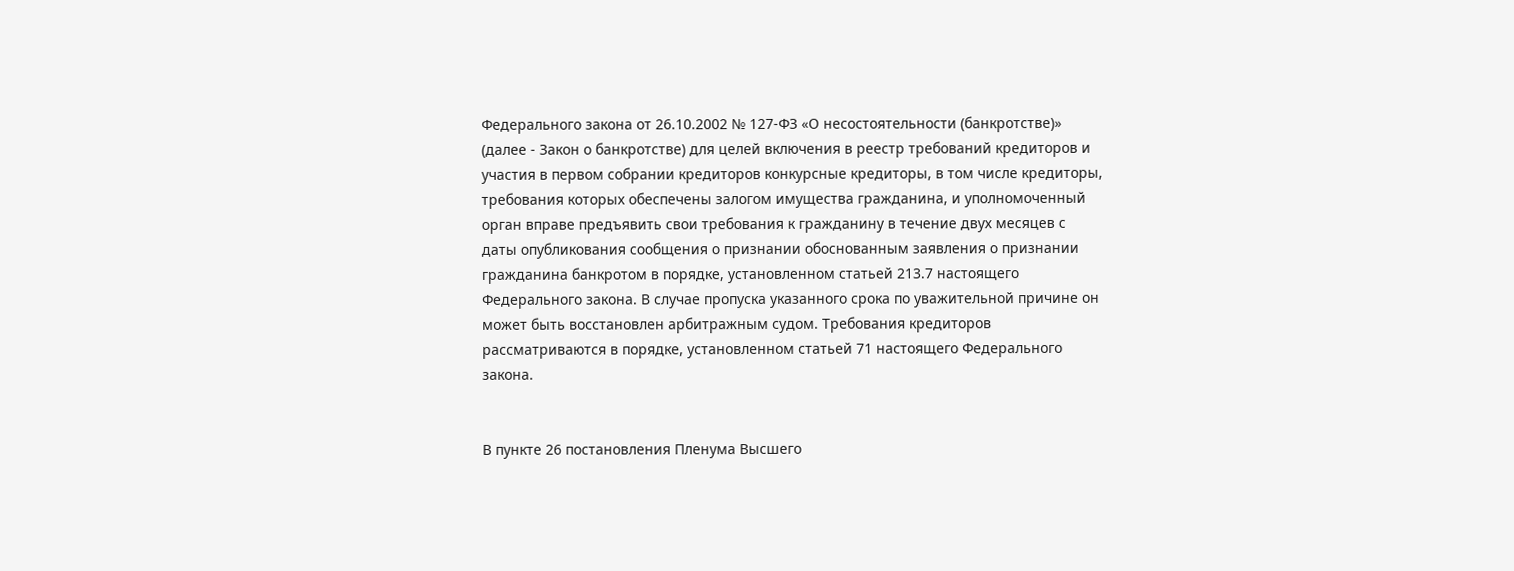Федерального закона от 26.10.2002 № 127-ФЗ «О несостоятельности (банкротстве)» (далее - Закон о банкротстве) для целей включения в реестр требований кредиторов и участия в первом собрании кредиторов конкурсные кредиторы, в том числе кредиторы, требования которых обеспечены залогом имущества гражданина, и уполномоченный орган вправе предъявить свои требования к гражданину в течение двух месяцев с даты опубликования сообщения о признании обоснованным заявления о признании гражданина банкротом в порядке, установленном статьей 213.7 настоящего Федерального закона. В случае пропуска указанного срока по уважительной причине он может быть восстановлен арбитражным судом. Требования кредиторов рассматриваются в порядке, установленном статьей 71 настоящего Федерального закона.


В пункте 26 постановления Пленума Высшего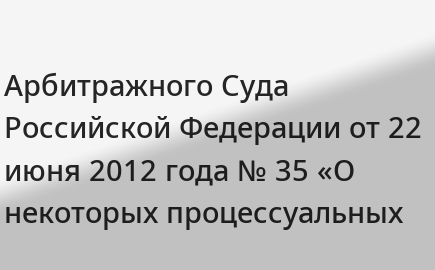Арбитражного Суда Российской Федерации от 22 июня 2012 года № 35 «О некоторых процессуальных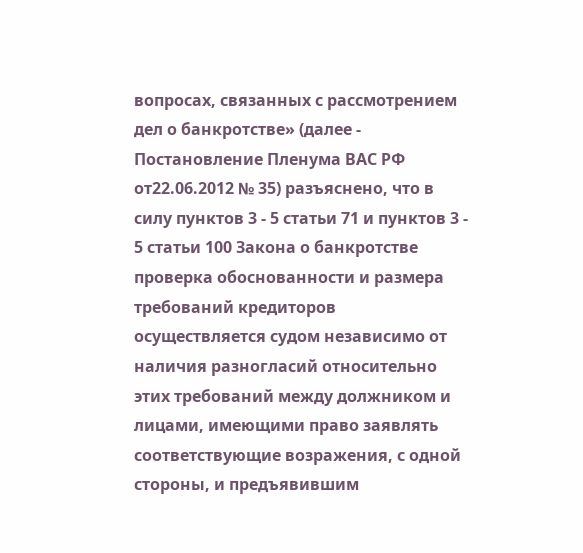вопросах, связанных с рассмотрением дел о банкротстве» (далее - Постановление Пленума ВАС РФ от22.06.2012 № 35) разъяснено, что в силу пунктов 3 - 5 статьи 71 и пунктов 3 - 5 статьи 100 Закона о банкротстве проверка обоснованности и размера требований кредиторов осуществляется судом независимо от наличия разногласий относительно этих требований между должником и лицами, имеющими право заявлять соответствующие возражения, с одной стороны, и предъявившим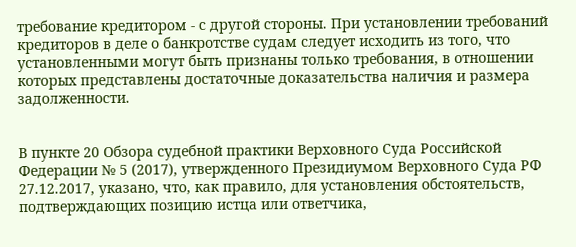требование кредитором - с другой стороны. При установлении требований кредиторов в деле о банкротстве судам следует исходить из того, что установленными могут быть признаны только требования, в отношении которых представлены достаточные доказательства наличия и размера задолженности.


В пункте 20 Обзора судебной практики Верховного Суда Российской Федерации № 5 (2017), утвержденного Президиумом Верховного Суда РФ 27.12.2017, указано, что, как правило, для установления обстоятельств, подтверждающих позицию истца или ответчика,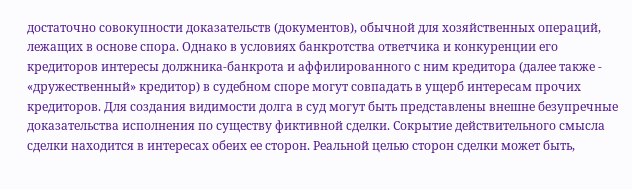достаточно совокупности доказательств (документов), обычной для хозяйственных операций, лежащих в основе спора. Однако в условиях банкротства ответчика и конкуренции его кредиторов интересы должника-банкрота и аффилированного с ним кредитора (далее также - «дружественный» кредитор) в судебном споре могут совпадать в ущерб интересам прочих кредиторов. Для создания видимости долга в суд могут быть представлены внешне безупречные доказательства исполнения по существу фиктивной сделки. Сокрытие действительного смысла сделки находится в интересах обеих ее сторон. Реальной целью сторон сделки может быть,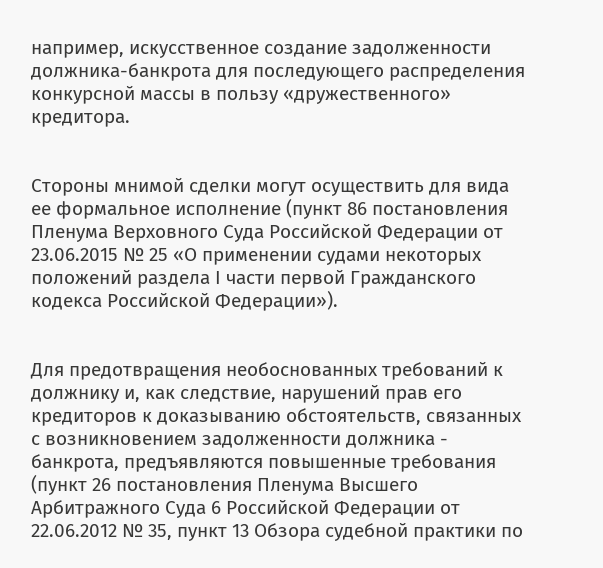например, искусственное создание задолженности должника-банкрота для последующего распределения конкурсной массы в пользу «дружественного» кредитора.


Стороны мнимой сделки могут осуществить для вида ее формальное исполнение (пункт 86 постановления Пленума Верховного Суда Российской Федерации от 23.06.2015 № 25 «О применении судами некоторых положений раздела I части первой Гражданского кодекса Российской Федерации»).


Для предотвращения необоснованных требований к должнику и, как следствие, нарушений прав его кредиторов к доказыванию обстоятельств, связанных с возникновением задолженности должника - банкрота, предъявляются повышенные требования (пункт 26 постановления Пленума Высшего Арбитражного Суда 6 Российской Федерации от 22.06.2012 № 35, пункт 13 Обзора судебной практики по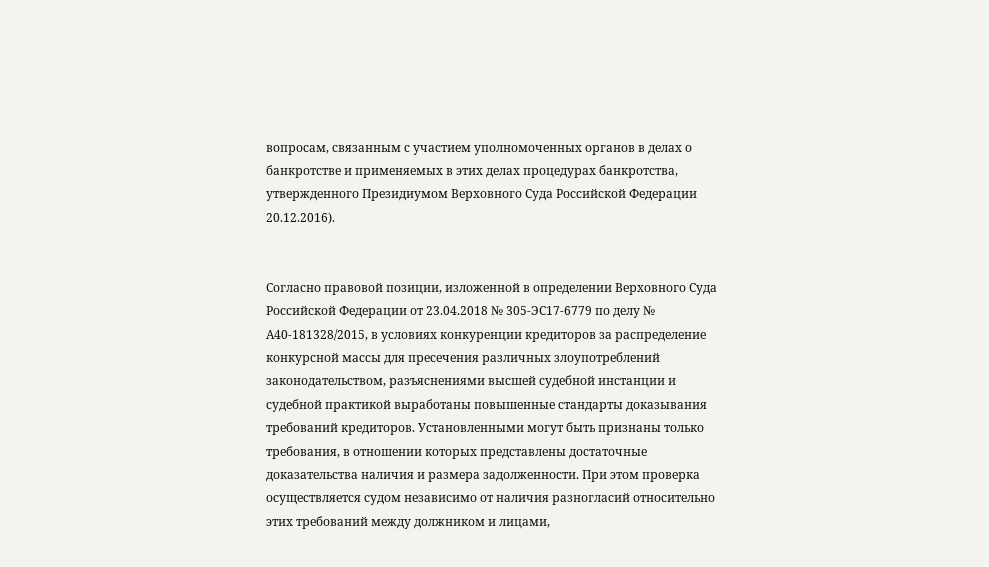вопросам, связанным с участием уполномоченных органов в делах о банкротстве и применяемых в этих делах процедурах банкротства, утвержденного Президиумом Верховного Суда Российской Федерации 20.12.2016).


Согласно правовой позиции, изложенной в определении Верховного Суда Российской Федерации от 23.04.2018 № 305-ЭС17-6779 по делу № А40-181328/2015, в условиях конкуренции кредиторов за распределение конкурсной массы для пресечения различных злоупотреблений законодательством, разъяснениями высшей судебной инстанции и судебной практикой выработаны повышенные стандарты доказывания требований кредиторов. Установленными могут быть признаны только требования, в отношении которых представлены достаточные доказательства наличия и размера задолженности. При этом проверка осуществляется судом независимо от наличия разногласий относительно этих требований между должником и лицами,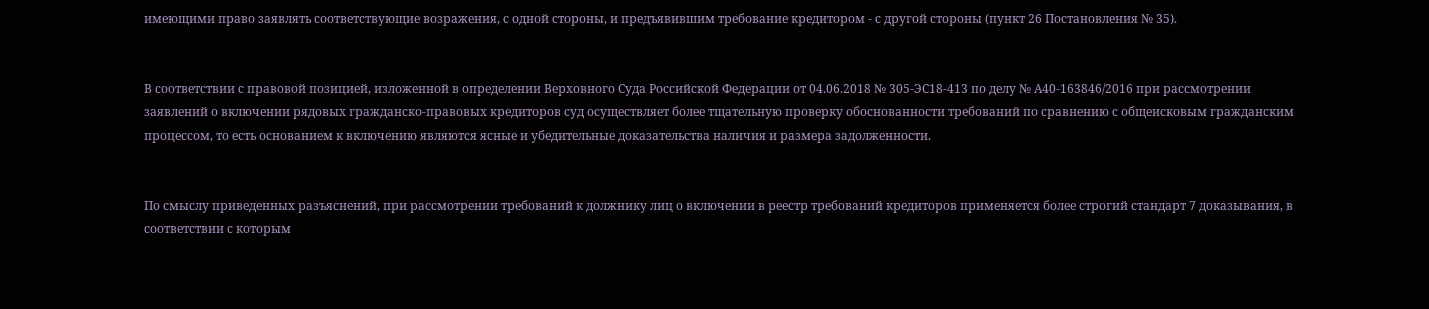имеющими право заявлять соответствующие возражения, с одной стороны, и предъявившим требование кредитором - с другой стороны (пункт 26 Постановления № 35).


В соответствии с правовой позицией, изложенной в определении Верховного Суда Российской Федерации от 04.06.2018 № 305-ЭС18-413 по делу № А40-163846/2016 при рассмотрении заявлений о включении рядовых гражданско-правовых кредиторов суд осуществляет более тщательную проверку обоснованности требований по сравнению с общеисковым гражданским процессом, то есть основанием к включению являются ясные и убедительные доказательства наличия и размера задолженности.


По смыслу приведенных разъяснений, при рассмотрении требований к должнику лиц о включении в реестр требований кредиторов применяется более строгий стандарт 7 доказывания, в соответствии с которым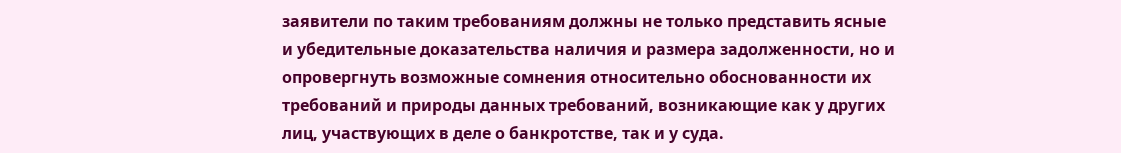заявители по таким требованиям должны не только представить ясные и убедительные доказательства наличия и размера задолженности, но и опровергнуть возможные сомнения относительно обоснованности их требований и природы данных требований, возникающие как у других лиц, участвующих в деле о банкротстве, так и у суда.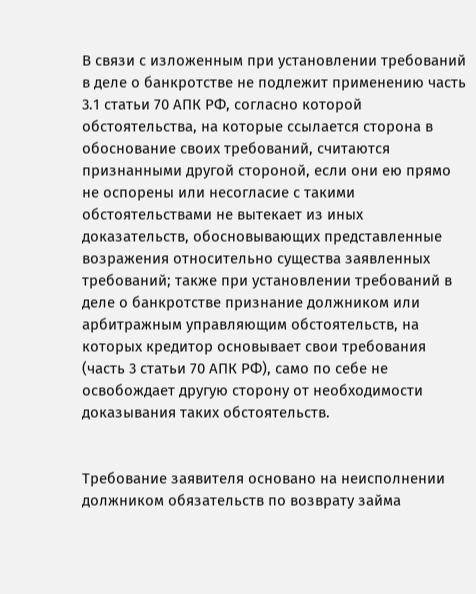В связи с изложенным при установлении требований в деле о банкротстве не подлежит применению часть 3.1 статьи 70 АПК РФ, согласно которой обстоятельства, на которые ссылается сторона в обоснование своих требований, считаются признанными другой стороной, если они ею прямо не оспорены или несогласие с такими обстоятельствами не вытекает из иных доказательств, обосновывающих представленные возражения относительно существа заявленных требований; также при установлении требований в деле о банкротстве признание должником или арбитражным управляющим обстоятельств, на которых кредитор основывает свои требования (часть 3 статьи 70 АПК РФ), само по себе не освобождает другую сторону от необходимости доказывания таких обстоятельств.


Требование заявителя основано на неисполнении должником обязательств по возврату займа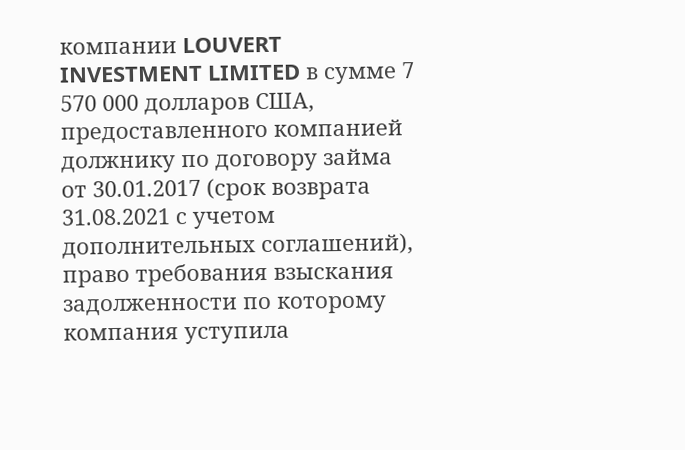компании LOUVERT INVESTMENT LIMITED в сумме 7 570 000 долларов США, предоставленного компанией должнику по договору займа от 30.01.2017 (срок возврата 31.08.2021 с учетом дополнительных соглашений), право требования взыскания задолженности по которому компания уступила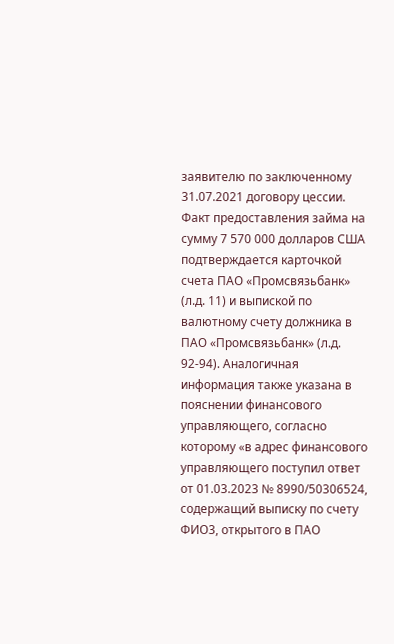заявителю по заключенному 31.07.2021 договору цессии. Факт предоставления займа на сумму 7 570 000 долларов США подтверждается карточкой счета ПАО «Промсвязьбанк» (л.д. 11) и выпиской по валютному счету должника в ПАО «Промсвязьбанк» (л.д. 92-94). Аналогичная информация также указана в пояснении финансового управляющего, согласно которому «в адрес финансового управляющего поступил ответ от 01.03.2023 № 8990/50306524, содержащий выписку по счету ФИО3, открытого в ПАО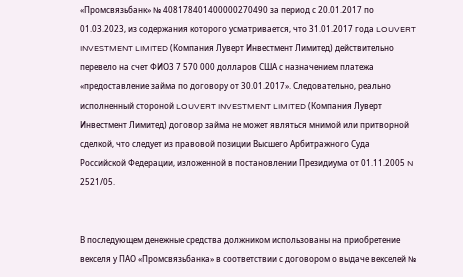«Промсвязьбанк» № 408178401400000270490 за период с 20.01.2017 по 01.03.2023, из содержания которого усматривается, что 31.01.2017 года LOUVERT INVESTMENT LIMITED (Компания Луверт Инвестмент Лимитед) действительно перевело на счет ФИО3 7 570 000 долларов США с назначением платежа «предоставление займа по договору от 30.01.2017». Следовательно, реально исполненный стороной LOUVERT INVESTMENT LIMITED (Компания Луверт Инвестмент Лимитед) договор займа не может являться мнимой или притворной сделкой, что следует из правовой позиции Высшего Арбитражного Суда Российской Федерации, изложенной в постановлении Президиума от 01.11.2005 N 2521/05.


В последующем денежные средства должником использованы на приобретение векселя у ПАО «Промсвязьбанка» в соответствии с договором о выдаче векселей №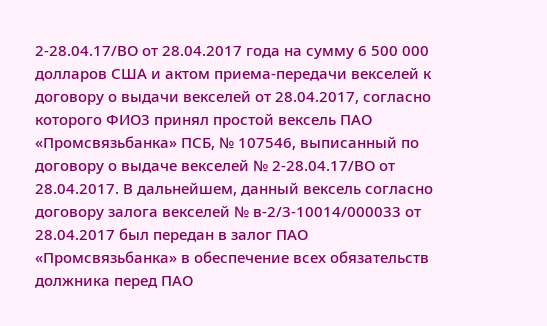2-28.04.17/ВО от 28.04.2017 года на сумму 6 500 000 долларов США и актом приема-передачи векселей к договору о выдачи векселей от 28.04.2017, согласно которого ФИО3 принял простой вексель ПАО «Промсвязьбанка» ПСБ, № 107546, выписанный по договору о выдаче векселей № 2-28.04.17/ВО от 28.04.2017. В дальнейшем, данный вексель согласно договору залога векселей № в-2/3-10014/000033 от 28.04.2017 был передан в залог ПАО «Промсвязьбанка» в обеспечение всех обязательств должника перед ПАО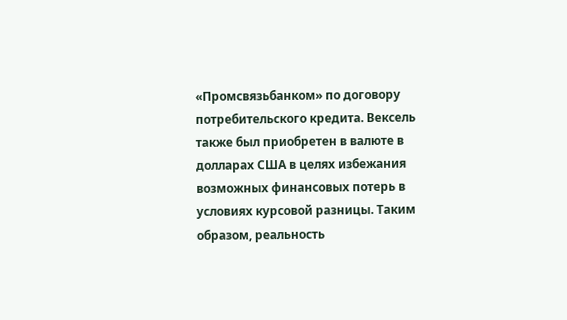«Промсвязьбанком» по договору потребительского кредита. Вексель также был приобретен в валюте в долларах США в целях избежания возможных финансовых потерь в условиях курсовой разницы. Таким образом, реальность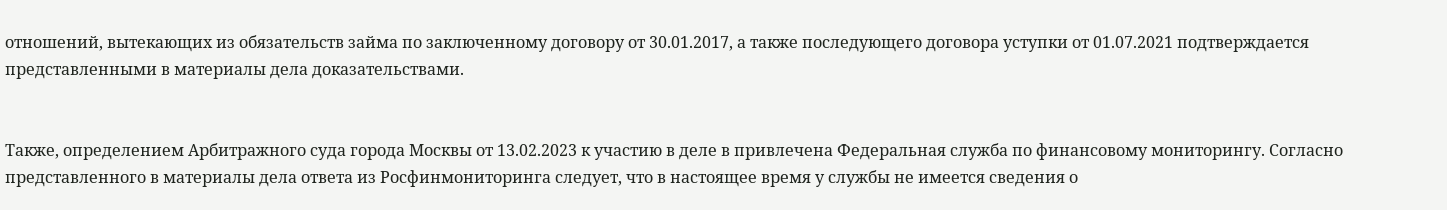отношений, вытекающих из обязательств займа по заключенному договору от 30.01.2017, а также последующего договора уступки от 01.07.2021 подтверждается представленными в материалы дела доказательствами.


Также, определением Арбитражного суда города Москвы от 13.02.2023 к участию в деле в привлечена Федеральная служба по финансовому мониторингу. Согласно представленного в материалы дела ответа из Росфинмониторинга следует, что в настоящее время у службы не имеется сведения о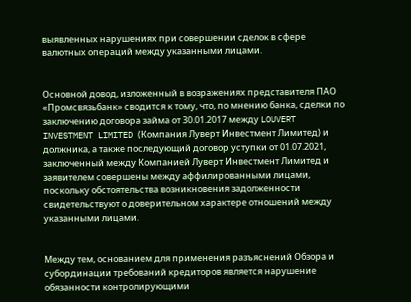выявленных нарушениях при совершении сделок в сфере валютных операций между указанными лицами.


Основной довод, изложенный в возражениях представителя ПАО «Промсвязьбанк» сводится к тому, что, по мнению банка, сделки по заключению договора займа от 30.01.2017 между LOUVERT INVESTMENT LIMITED (Компания Луверт Инвестмент Лимитед) и должника, а также последующий договор уступки от 01.07.2021, заключенный между Компанией Луверт Инвестмент Лимитед и заявителем совершены между аффилированными лицами, поскольку обстоятельства возникновения задолженности свидетельствуют о доверительном характере отношений между указанными лицами.


Между тем, основанием для применения разъяснений Обзора и субординации требований кредиторов является нарушение обязанности контролирующими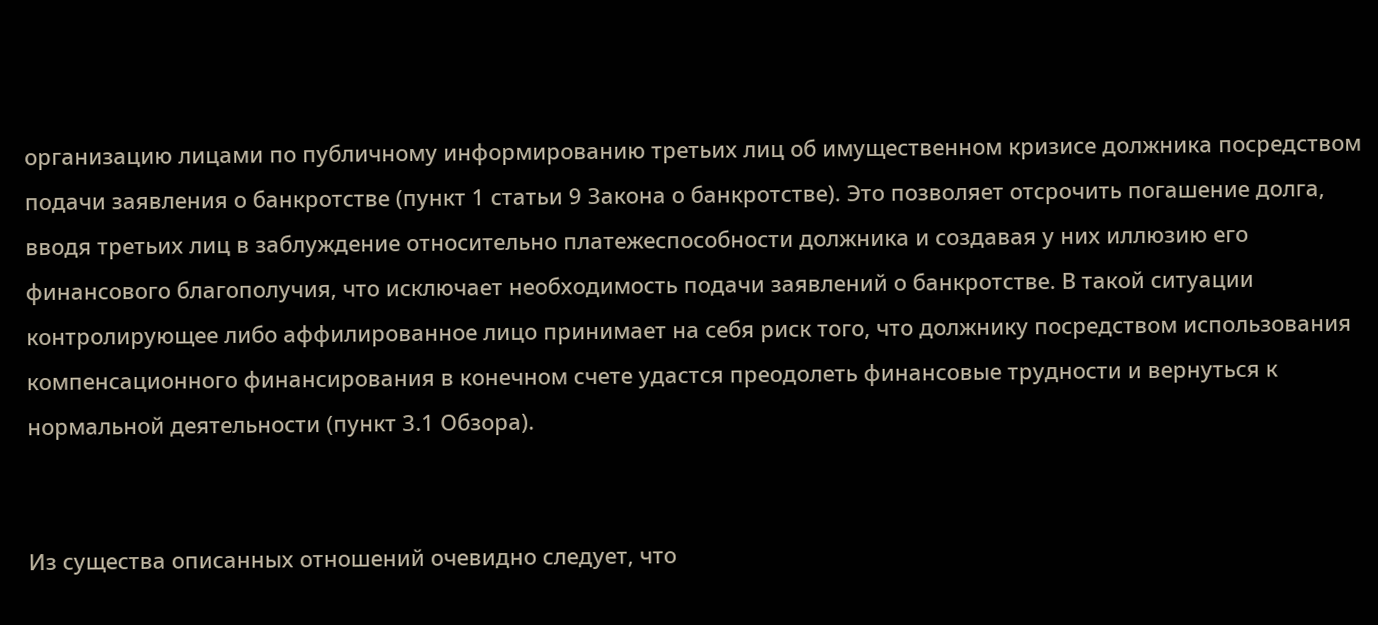организацию лицами по публичному информированию третьих лиц об имущественном кризисе должника посредством подачи заявления о банкротстве (пункт 1 статьи 9 Закона о банкротстве). Это позволяет отсрочить погашение долга, вводя третьих лиц в заблуждение относительно платежеспособности должника и создавая у них иллюзию его финансового благополучия, что исключает необходимость подачи заявлений о банкротстве. В такой ситуации контролирующее либо аффилированное лицо принимает на себя риск того, что должнику посредством использования компенсационного финансирования в конечном счете удастся преодолеть финансовые трудности и вернуться к нормальной деятельности (пункт 3.1 Обзора).


Из существа описанных отношений очевидно следует, что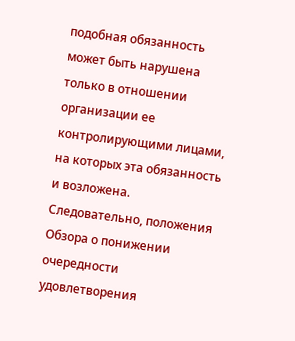подобная обязанность может быть нарушена только в отношении организации ее контролирующими лицами, на которых эта обязанность и возложена. Следовательно, положения Обзора о понижении очередности удовлетворения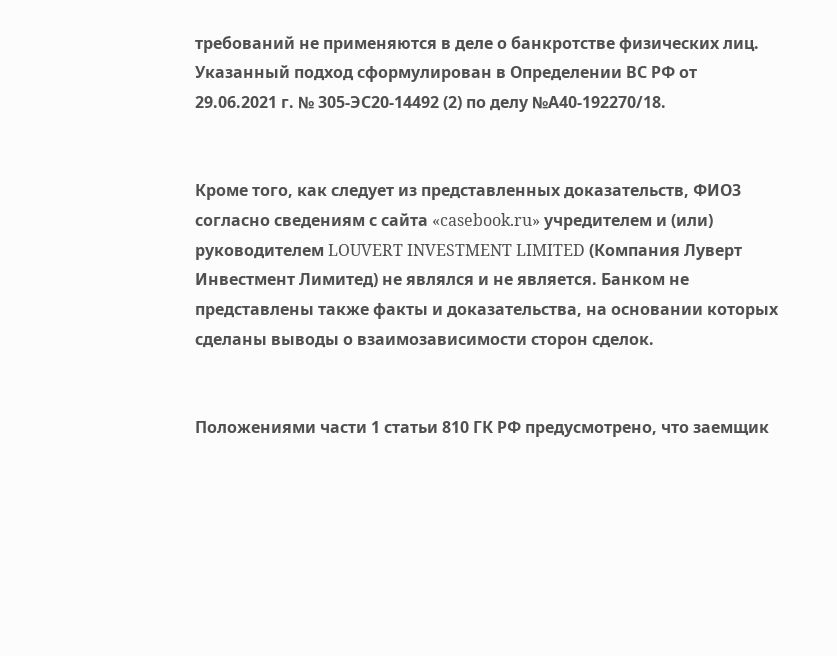требований не применяются в деле о банкротстве физических лиц. Указанный подход сформулирован в Определении ВС РФ от 29.06.2021 г. № 305-ЭС20-14492 (2) по делу №А40-192270/18.


Кроме того, как следует из представленных доказательств, ФИО3 согласно сведениям с сайта «casebook.ru» учредителем и (или) руководителем LOUVERT INVESTMENT LIMITED (Компания Луверт Инвестмент Лимитед) не являлся и не является. Банком не представлены также факты и доказательства, на основании которых сделаны выводы о взаимозависимости сторон сделок.


Положениями части 1 статьи 810 ГК РФ предусмотрено, что заемщик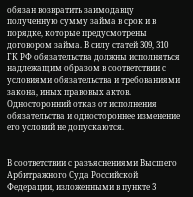обязан возвратить заимодавцу полученную сумму займа в срок и в порядке, которые предусмотрены договором займа. В силу статей 309, 310 ГК РФ обязательства должны исполняться надлежащим образом в соответствии с условиями обязательства и требованиями закона, иных правовых актов. Односторонний отказ от исполнения обязательства и одностороннее изменение его условий не допускаются.


В соответствии с разъяснениями Высшего Арбитражного Суда Российской Федерации, изложенными в пункте 3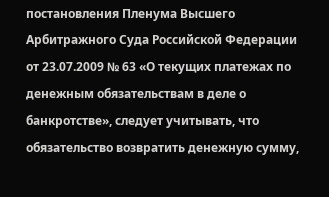постановления Пленума Высшего Арбитражного Суда Российской Федерации от 23.07.2009 № 63 «О текущих платежах по денежным обязательствам в деле о банкротстве», следует учитывать, что обязательство возвратить денежную сумму,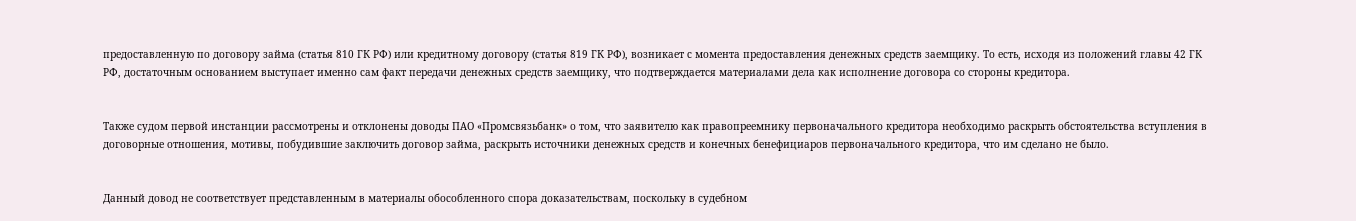предоставленную по договору займа (статья 810 ГК РФ) или кредитному договору (статья 819 ГК РФ), возникает с момента предоставления денежных средств заемщику. То есть, исходя из положений главы 42 ГК РФ, достаточным основанием выступает именно сам факт передачи денежных средств заемщику, что подтверждается материалами дела как исполнение договора со стороны кредитора.


Также судом первой инстанции рассмотрены и отклонены доводы ПАО «Промсвязьбанк» о том, что заявителю как правопреемнику первоначального кредитора необходимо раскрыть обстоятельства вступления в договорные отношения, мотивы, побудившие заключить договор займа, раскрыть источники денежных средств и конечных бенефициаров первоначального кредитора, что им сделано не было.


Данный довод не соответствует представленным в материалы обособленного спора доказательствам, поскольку в судебном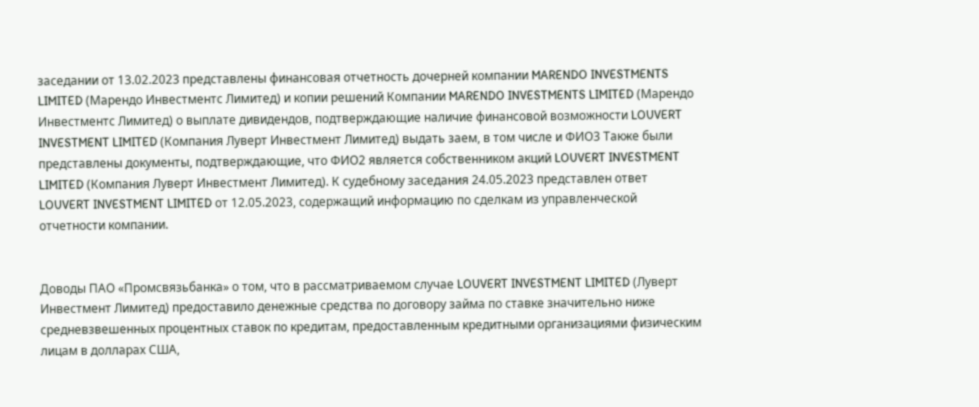заседании от 13.02.2023 представлены финансовая отчетность дочерней компании MARENDO INVESTMENTS LIMITED (Марендо Инвестментс Лимитед) и копии решений Компании MARENDO INVESTMENTS LIMITED (Марендо Инвестментс Лимитед) о выплате дивидендов, подтверждающие наличие финансовой возможности LOUVERT INVESTMENT LIMITED (Компания Луверт Инвестмент Лимитед) выдать заем, в том числе и ФИО3 Также были представлены документы, подтверждающие, что ФИО2 является собственником акций LOUVERT INVESTMENT LIMITED (Компания Луверт Инвестмент Лимитед). К судебному заседания 24.05.2023 представлен ответ LOUVERT INVESTMENT LIMITED от 12.05.2023, содержащий информацию по сделкам из управленческой отчетности компании.


Доводы ПАО «Промсвязьбанка» о том, что в рассматриваемом случае LOUVERT INVESTMENT LIMITED (Луверт Инвестмент Лимитед) предоставило денежные средства по договору займа по ставке значительно ниже средневзвешенных процентных ставок по кредитам, предоставленным кредитными организациями физическим лицам в долларах США,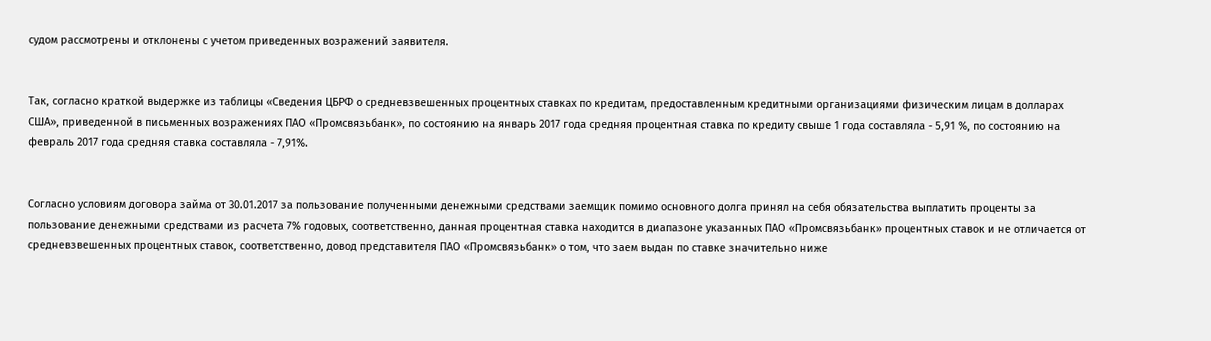судом рассмотрены и отклонены с учетом приведенных возражений заявителя.


Так, согласно краткой выдержке из таблицы «Сведения ЦБРФ о средневзвешенных процентных ставках по кредитам, предоставленным кредитными организациями физическим лицам в долларах США», приведенной в письменных возражениях ПАО «Промсвязьбанк», по состоянию на январь 2017 года средняя процентная ставка по кредиту свыше 1 года составляла - 5,91 %, по состоянию на февраль 2017 года средняя ставка составляла - 7,91%.


Согласно условиям договора займа от 30.01.2017 за пользование полученными денежными средствами заемщик помимо основного долга принял на себя обязательства выплатить проценты за пользование денежными средствами из расчета 7% годовых, соответственно, данная процентная ставка находится в диапазоне указанных ПАО «Промсвязьбанк» процентных ставок и не отличается от средневзвешенных процентных ставок, соответственно, довод представителя ПАО «Промсвязьбанк» о том, что заем выдан по ставке значительно ниже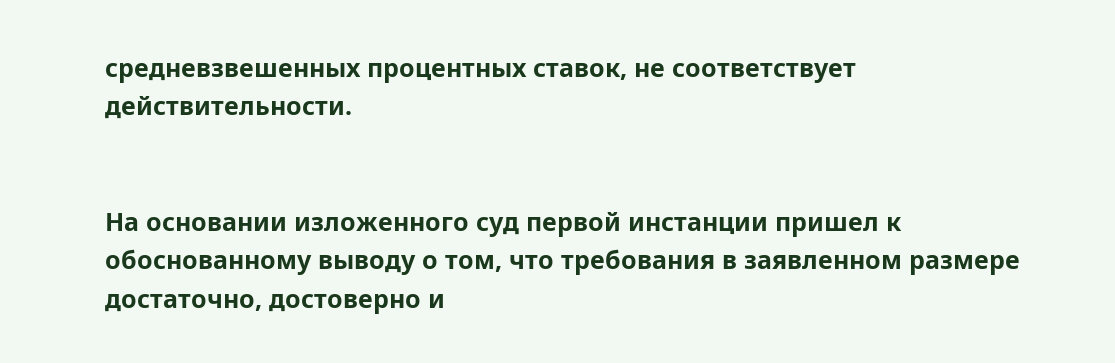средневзвешенных процентных ставок, не соответствует действительности.


На основании изложенного суд первой инстанции пришел к обоснованному выводу о том, что требования в заявленном размере достаточно, достоверно и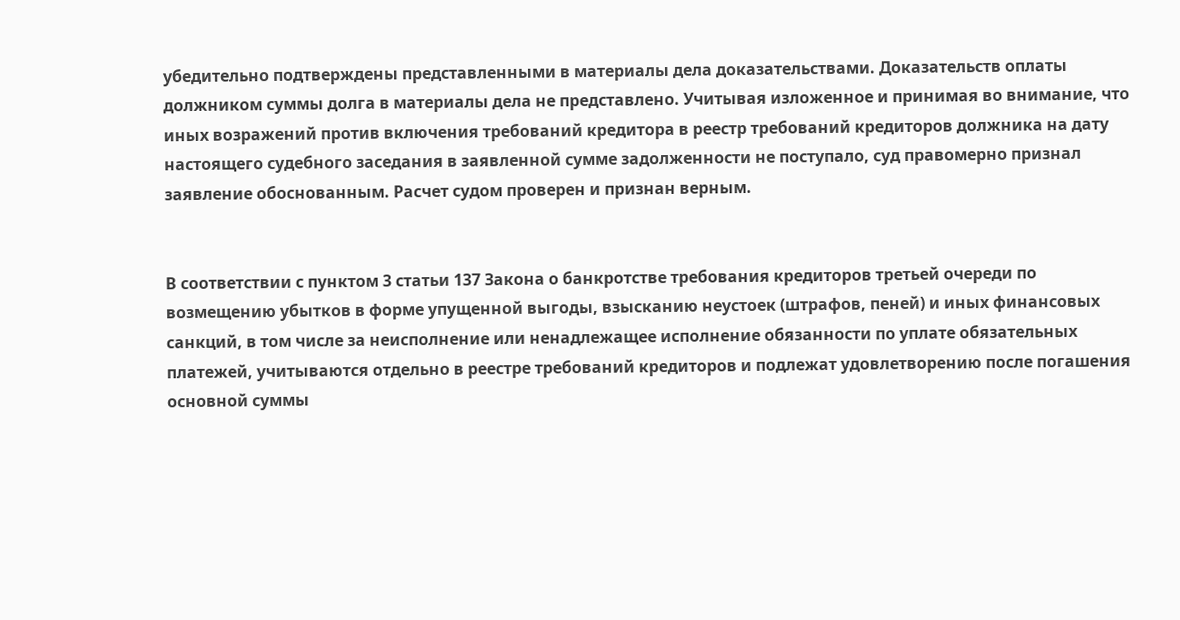убедительно подтверждены представленными в материалы дела доказательствами. Доказательств оплаты должником суммы долга в материалы дела не представлено. Учитывая изложенное и принимая во внимание, что иных возражений против включения требований кредитора в реестр требований кредиторов должника на дату настоящего судебного заседания в заявленной сумме задолженности не поступало, суд правомерно признал заявление обоснованным. Расчет судом проверен и признан верным.


В соответствии с пунктом 3 статьи 137 Закона о банкротстве требования кредиторов третьей очереди по возмещению убытков в форме упущенной выгоды, взысканию неустоек (штрафов, пеней) и иных финансовых санкций, в том числе за неисполнение или ненадлежащее исполнение обязанности по уплате обязательных платежей, учитываются отдельно в реестре требований кредиторов и подлежат удовлетворению после погашения основной суммы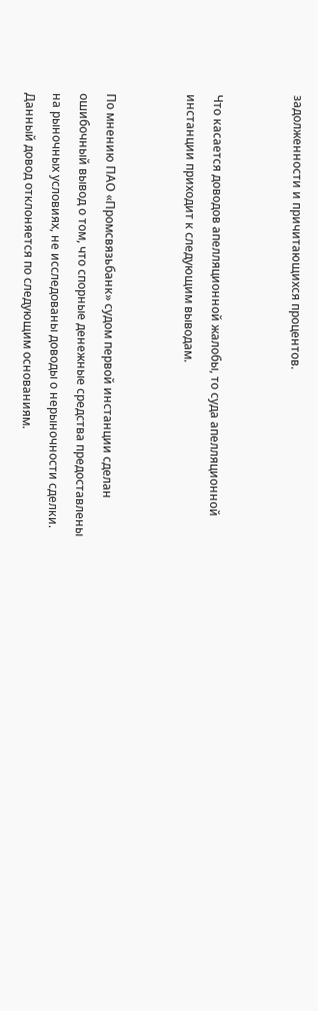задолженности и причитающихся процентов.


Что касается доводов апелляционной жалобы, то суда апелляционной инстанции приходит к следующим выводам.


По мнению ПАО «Промсвязьбанк» судом первой инстанции сделан ошибочный вывод о том, что спорные денежные средства предоставлены на рыночных условиях, не исследованы доводы о нерыночности сделки. Данный довод отклоняется по следующим основаниям.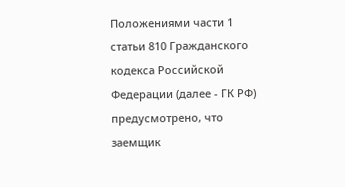Положениями части 1 статьи 810 Гражданского кодекса Российской Федерации (далее - ГК РФ) предусмотрено, что заемщик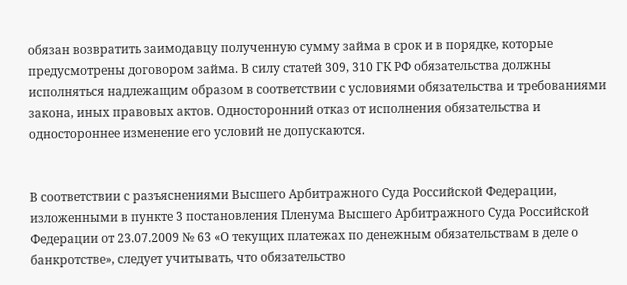обязан возвратить заимодавцу полученную сумму займа в срок и в порядке, которые предусмотрены договором займа. В силу статей 309, 310 ГК РФ обязательства должны исполняться надлежащим образом в соответствии с условиями обязательства и требованиями закона, иных правовых актов. Односторонний отказ от исполнения обязательства и одностороннее изменение его условий не допускаются.


В соответствии с разъяснениями Высшего Арбитражного Суда Российской Федерации, изложенными в пункте 3 постановления Пленума Высшего Арбитражного Суда Российской Федерации от 23.07.2009 № 63 «О текущих платежах по денежным обязательствам в деле о банкротстве», следует учитывать, что обязательство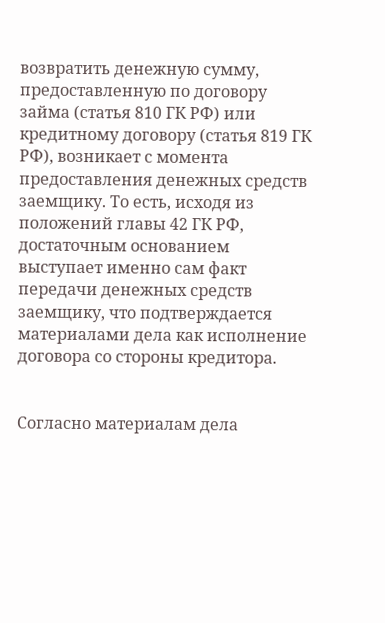возвратить денежную сумму, предоставленную по договору займа (статья 810 ГК РФ) или кредитному договору (статья 819 ГК РФ), возникает с момента предоставления денежных средств заемщику. То есть, исходя из положений главы 42 ГК РФ, достаточным основанием выступает именно сам факт передачи денежных средств заемщику, что подтверждается материалами дела как исполнение договора со стороны кредитора.


Согласно материалам дела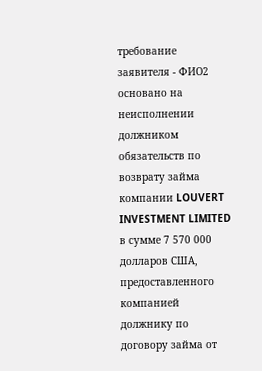требование заявителя - ФИО2 основано на неисполнении должником обязательств по возврату займа компании LOUVERT INVESTMENT LIMITED в сумме 7 570 000 долларов США, предоставленного компанией должнику по договору займа от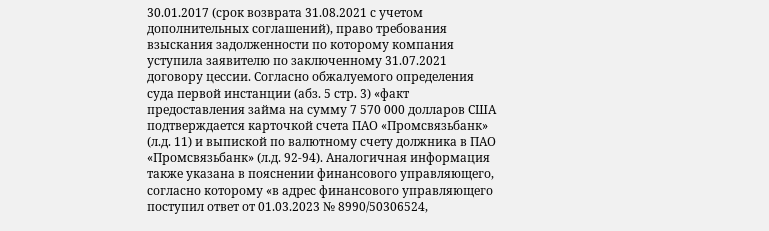30.01.2017 (срок возврата 31.08.2021 с учетом дополнительных соглашений), право требования взыскания задолженности по которому компания уступила заявителю по заключенному 31.07.2021 договору цессии. Согласно обжалуемого определения суда первой инстанции (абз. 5 стр. 3) «факт предоставления займа на сумму 7 570 000 долларов США подтверждается карточкой счета ПАО «Промсвязьбанк» (л.д. 11) и выпиской по валютному счету должника в ПАО «Промсвязьбанк» (л.д. 92-94). Аналогичная информация также указана в пояснении финансового управляющего, согласно которому «в адрес финансового управляющего поступил ответ от 01.03.2023 № 8990/50306524,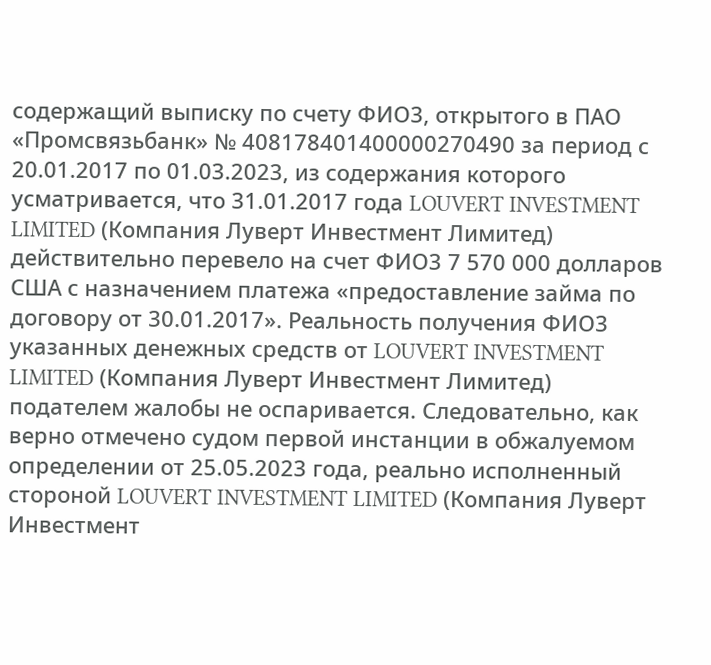содержащий выписку по счету ФИО3, открытого в ПАО «Промсвязьбанк» № 408178401400000270490 за период с 20.01.2017 по 01.03.2023, из содержания которого усматривается, что 31.01.2017 года LOUVERT INVESTMENT LIMITED (Компания Луверт Инвестмент Лимитед) действительно перевело на счет ФИО3 7 570 000 долларов США с назначением платежа «предоставление займа по договору от 30.01.2017». Реальность получения ФИО3 указанных денежных средств от LOUVERT INVESTMENT LIMITED (Компания Луверт Инвестмент Лимитед) подателем жалобы не оспаривается. Следовательно, как верно отмечено судом первой инстанции в обжалуемом определении от 25.05.2023 года, реально исполненный стороной LOUVERT INVESTMENT LIMITED (Компания Луверт Инвестмент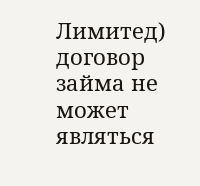Лимитед) договор займа не может являться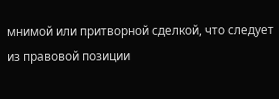мнимой или притворной сделкой, что следует из правовой позиции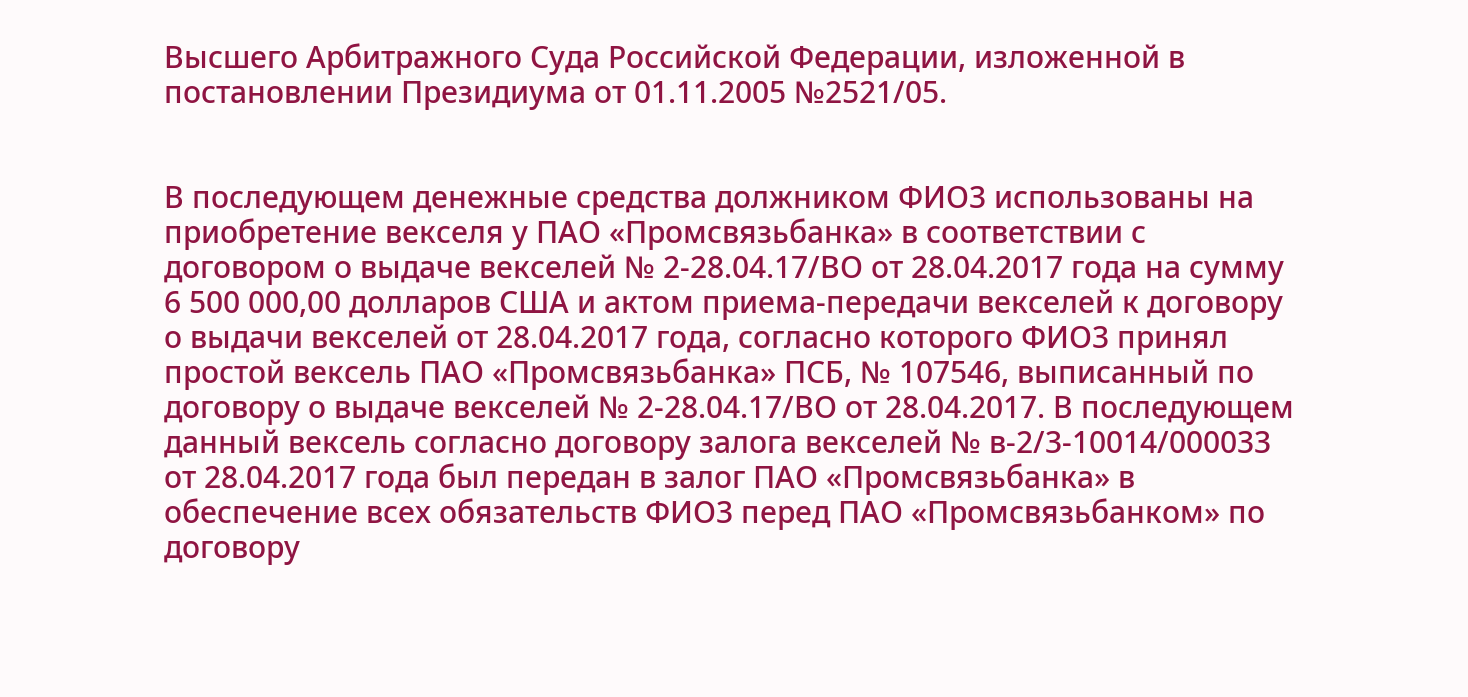Высшего Арбитражного Суда Российской Федерации, изложенной в постановлении Президиума от 01.11.2005 №2521/05.


В последующем денежные средства должником ФИО3 использованы на приобретение векселя у ПАО «Промсвязьбанка» в соответствии с договором о выдаче векселей № 2-28.04.17/ВО от 28.04.2017 года на сумму 6 500 000,00 долларов США и актом приема-передачи векселей к договору о выдачи векселей от 28.04.2017 года, согласно которого ФИО3 принял простой вексель ПАО «Промсвязьбанка» ПСБ, № 107546, выписанный по договору о выдаче векселей № 2-28.04.17/ВО от 28.04.2017. В последующем данный вексель согласно договору залога векселей № в-2/3-10014/000033 от 28.04.2017 года был передан в залог ПАО «Промсвязьбанка» в обеспечение всех обязательств ФИО3 перед ПАО «Промсвязьбанком» по договору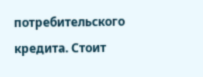потребительского кредита. Стоит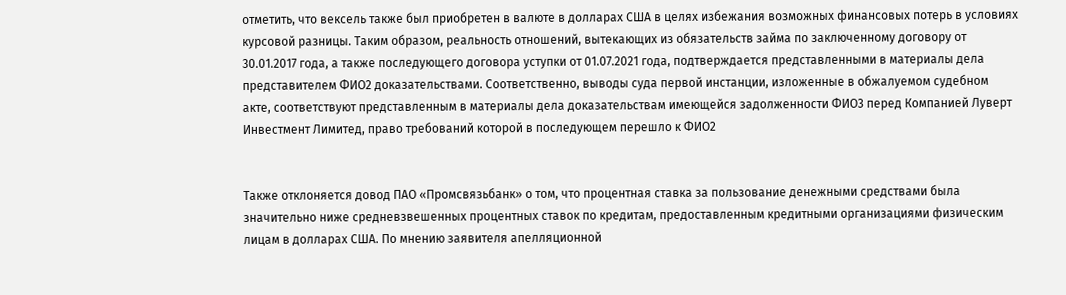отметить, что вексель также был приобретен в валюте в долларах США в целях избежания возможных финансовых потерь в условиях курсовой разницы. Таким образом, реальность отношений, вытекающих из обязательств займа по заключенному договору от 30.01.2017 года, а также последующего договора уступки от 01.07.2021 года, подтверждается представленными в материалы дела представителем ФИО2 доказательствами. Соответственно, выводы суда первой инстанции, изложенные в обжалуемом судебном акте, соответствуют представленным в материалы дела доказательствам имеющейся задолженности ФИО3 перед Компанией Луверт Инвестмент Лимитед, право требований которой в последующем перешло к ФИО2


Также отклоняется довод ПАО «Промсвязьбанк» о том, что процентная ставка за пользование денежными средствами была значительно ниже средневзвешенных процентных ставок по кредитам, предоставленным кредитными организациями физическим лицам в долларах США. По мнению заявителя апелляционной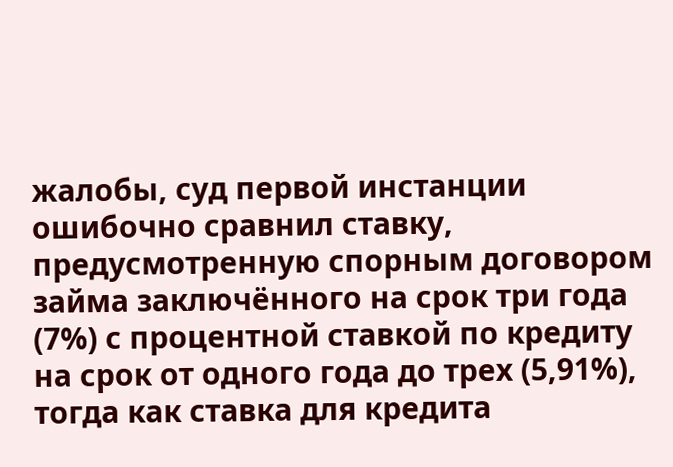жалобы, суд первой инстанции ошибочно сравнил ставку, предусмотренную спорным договором займа заключённого на срок три года (7%) с процентной ставкой по кредиту на срок от одного года до трех (5,91%), тогда как ставка для кредита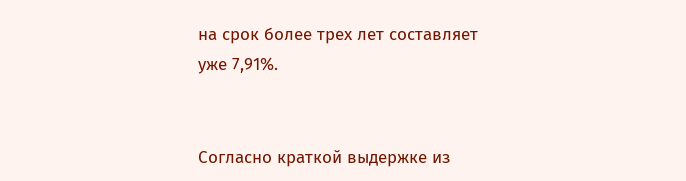на срок более трех лет составляет уже 7,91%.


Согласно краткой выдержке из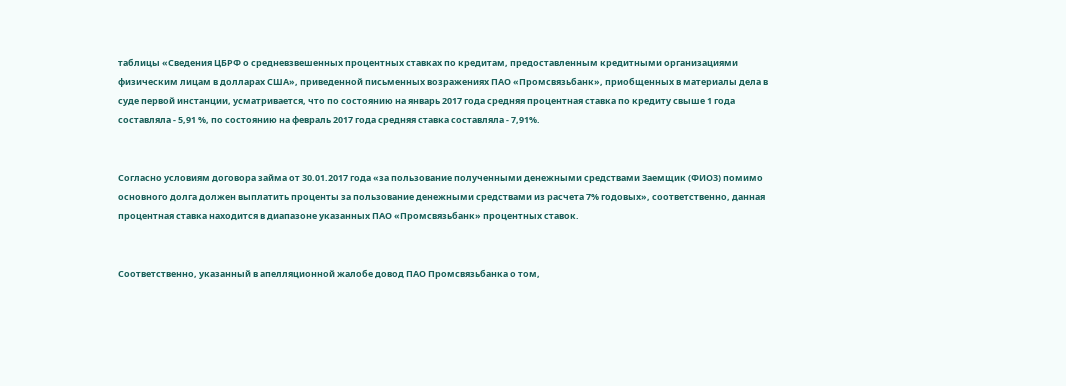таблицы «Сведения ЦБРФ о средневзвешенных процентных ставках по кредитам, предоставленным кредитными организациями физическим лицам в долларах США», приведенной письменных возражениях ПАО «Промсвязьбанк», приобщенных в материалы дела в суде первой инстанции, усматривается, что по состоянию на январь 2017 года средняя процентная ставка по кредиту свыше 1 года составляла - 5,91 %, по состоянию на февраль 2017 года средняя ставка составляла - 7,91%.


Согласно условиям договора займа от 30.01.2017 года «за пользование полученными денежными средствами Заемщик (ФИО3) помимо основного долга должен выплатить проценты за пользование денежными средствами из расчета 7% годовых», соответственно, данная процентная ставка находится в диапазоне указанных ПАО «Промсвязьбанк» процентных ставок.


Соответственно, указанный в апелляционной жалобе довод ПАО Промсвязьбанка о том,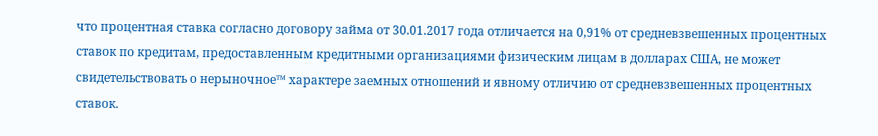что процентная ставка согласно договору займа от 30.01.2017 года отличается на 0,91% от средневзвешенных процентных ставок по кредитам, предоставленным кредитными организациями физическим лицам в долларах США, не может свидетельствовать о нерыночное™ характере заемных отношений и явному отличию от средневзвешенных процентных ставок.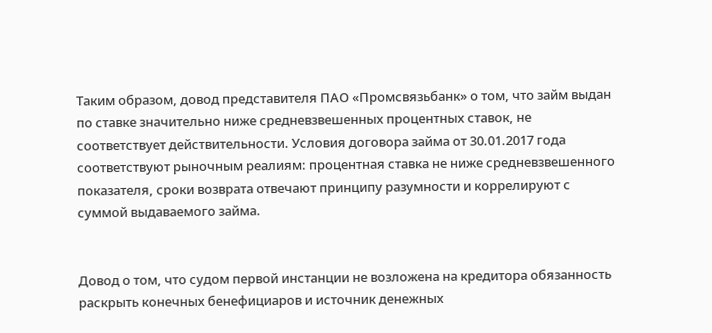Таким образом, довод представителя ПАО «Промсвязьбанк» о том, что займ выдан по ставке значительно ниже средневзвешенных процентных ставок, не соответствует действительности. Условия договора займа от 30.01.2017 года соответствуют рыночным реалиям: процентная ставка не ниже средневзвешенного показателя, сроки возврата отвечают принципу разумности и коррелируют с суммой выдаваемого займа.


Довод о том, что судом первой инстанции не возложена на кредитора обязанность раскрыть конечных бенефициаров и источник денежных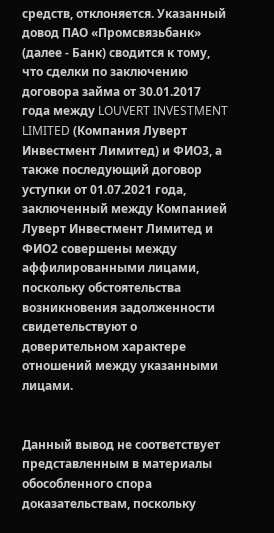средств, отклоняется. Указанный довод ПАО «Промсвязьбанк» (далее - Банк) сводится к тому, что сделки по заключению договора займа от 30.01.2017 года между LOUVERT INVESTMENT LIMITED (Компания Луверт Инвестмент Лимитед) и ФИО3, а также последующий договор уступки от 01.07.2021 года, заключенный между Компанией Луверт Инвестмент Лимитед и ФИО2 совершены между аффилированными лицами, поскольку обстоятельства возникновения задолженности свидетельствуют о доверительном характере отношений между указанными лицами.


Данный вывод не соответствует представленным в материалы обособленного спора доказательствам, поскольку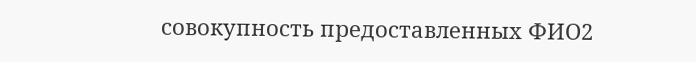совокупность предоставленных ФИО2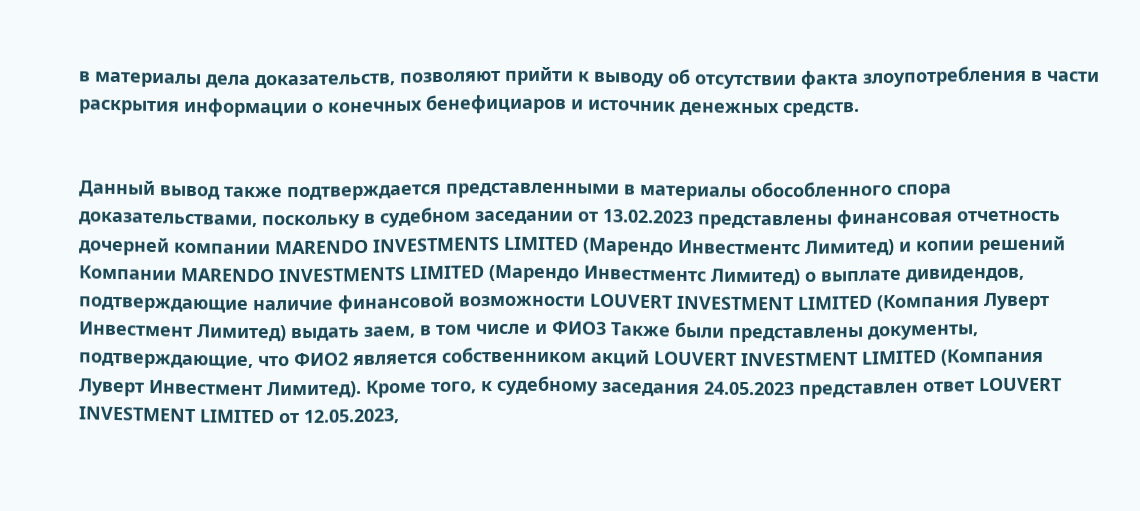в материалы дела доказательств, позволяют прийти к выводу об отсутствии факта злоупотребления в части раскрытия информации о конечных бенефициаров и источник денежных средств.


Данный вывод также подтверждается представленными в материалы обособленного спора доказательствами, поскольку в судебном заседании от 13.02.2023 представлены финансовая отчетность дочерней компании MARENDO INVESTMENTS LIMITED (Марендо Инвестментс Лимитед) и копии решений Компании MARENDO INVESTMENTS LIMITED (Марендо Инвестментс Лимитед) о выплате дивидендов, подтверждающие наличие финансовой возможности LOUVERT INVESTMENT LIMITED (Компания Луверт Инвестмент Лимитед) выдать заем, в том числе и ФИО3 Также были представлены документы, подтверждающие, что ФИО2 является собственником акций LOUVERT INVESTMENT LIMITED (Компания Луверт Инвестмент Лимитед). Кроме того, к судебному заседания 24.05.2023 представлен ответ LOUVERT INVESTMENT LIMITED от 12.05.2023,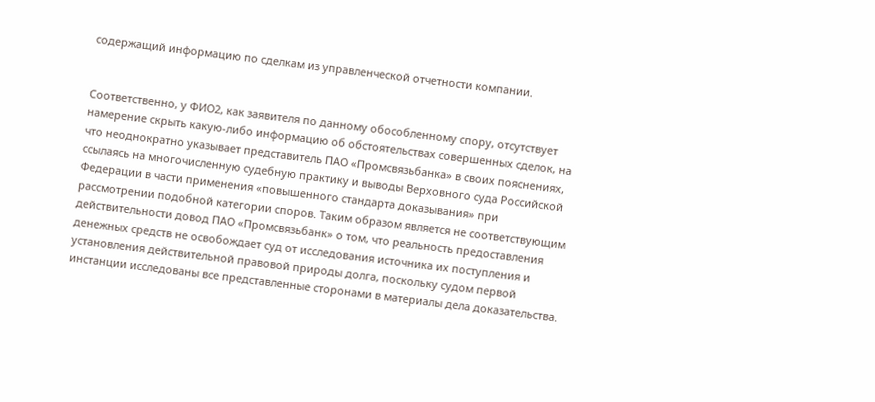содержащий информацию по сделкам из управленческой отчетности компании.


Соответственно, у ФИО2, как заявителя по данному обособленному спору, отсутствует намерение скрыть какую-либо информацию об обстоятельствах совершенных сделок, на что неоднократно указывает представитель ПАО «Промсвязьбанка» в своих пояснениях, ссылаясь на многочисленную судебную практику и выводы Верховного суда Российской Федерации в части применения «повышенного стандарта доказывания» при рассмотрении подобной категории споров. Таким образом является не соответствующим действительности довод ПАО «Промсвязьбанк» о том, что реальность предоставления денежных средств не освобождает суд от исследования источника их поступления и установления действительной правовой природы долга, поскольку судом первой инстанции исследованы все представленные сторонами в материалы дела доказательства.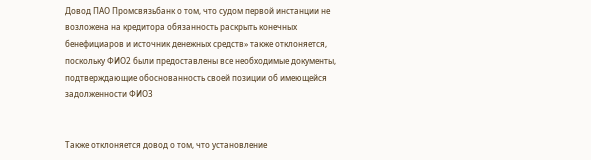Довод ПАО Промсвязьбанк о том, что судом первой инстанции не возложена на кредитора обязанность раскрыть конечных бенефициаров и источник денежных средств» также отклоняется, поскольку ФИО2 были предоставлены все необходимые документы, подтверждающие обоснованность своей позиции об имеющейся задолженности ФИО3


Также отклоняется довод о том, что установление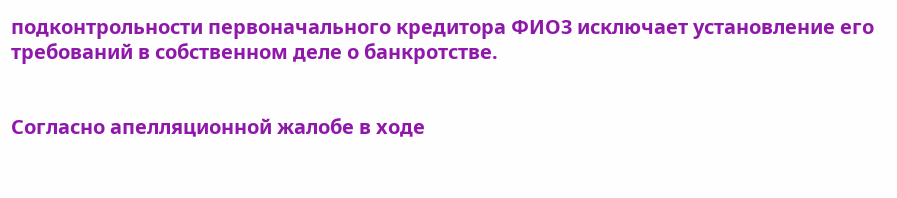подконтрольности первоначального кредитора ФИО3 исключает установление его требований в собственном деле о банкротстве.


Согласно апелляционной жалобе в ходе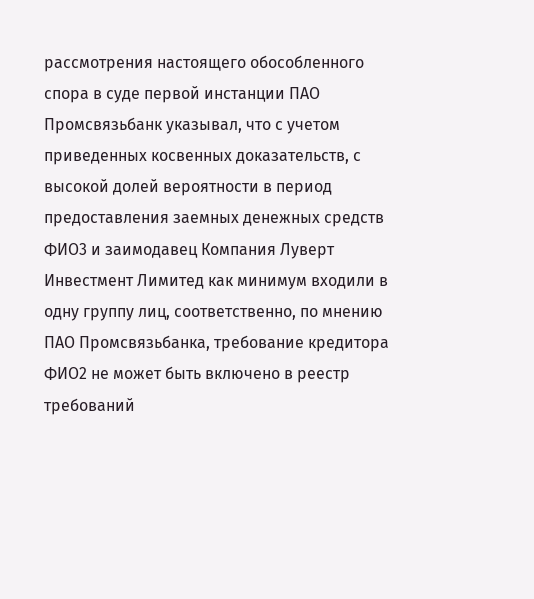рассмотрения настоящего обособленного спора в суде первой инстанции ПАО Промсвязьбанк указывал, что с учетом приведенных косвенных доказательств, с высокой долей вероятности в период предоставления заемных денежных средств ФИО3 и заимодавец Компания Луверт Инвестмент Лимитед как минимум входили в одну группу лиц, соответственно, по мнению ПАО Промсвязьбанка, требование кредитора ФИО2 не может быть включено в реестр требований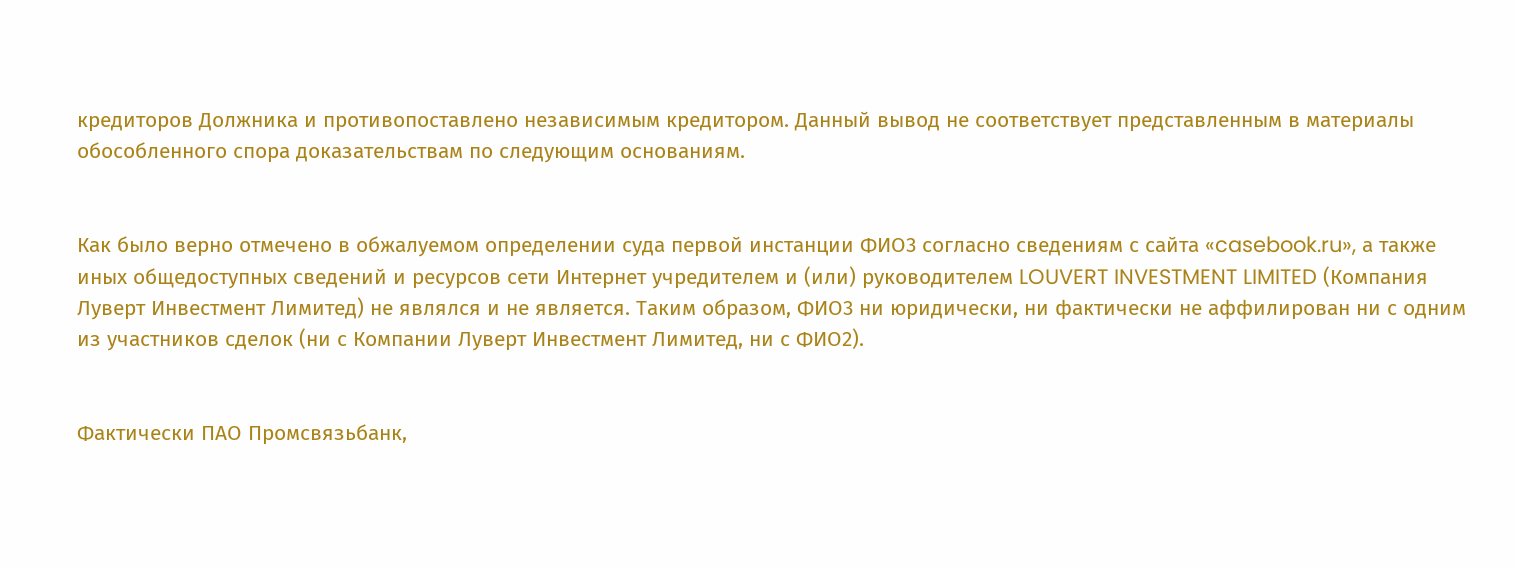кредиторов Должника и противопоставлено независимым кредитором. Данный вывод не соответствует представленным в материалы обособленного спора доказательствам по следующим основаниям.


Как было верно отмечено в обжалуемом определении суда первой инстанции ФИО3 согласно сведениям с сайта «casebook.ru», а также иных общедоступных сведений и ресурсов сети Интернет учредителем и (или) руководителем LOUVERT INVESTMENT LIMITED (Компания Луверт Инвестмент Лимитед) не являлся и не является. Таким образом, ФИО3 ни юридически, ни фактически не аффилирован ни с одним из участников сделок (ни с Компании Луверт Инвестмент Лимитед, ни с ФИО2).


Фактически ПАО Промсвязьбанк,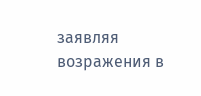заявляя возражения в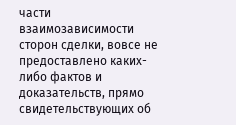части взаимозависимости сторон сделки, вовсе не предоставлено каких-либо фактов и доказательств, прямо свидетельствующих об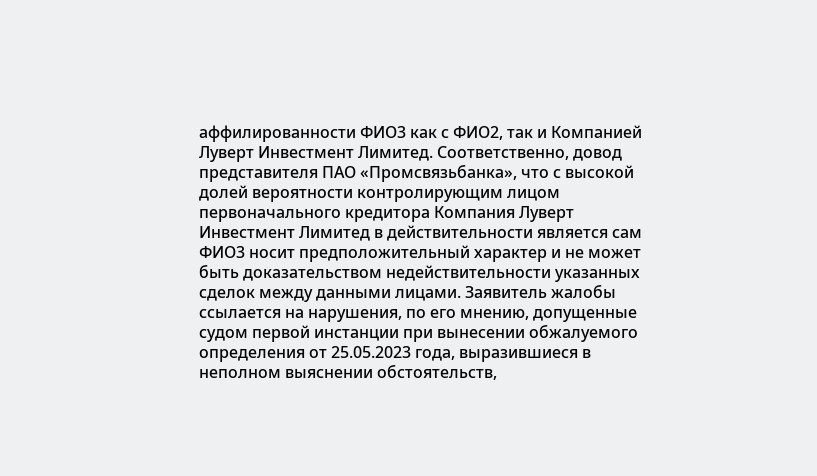аффилированности ФИО3 как с ФИО2, так и Компанией Луверт Инвестмент Лимитед. Соответственно, довод представителя ПАО «Промсвязьбанка», что с высокой долей вероятности контролирующим лицом первоначального кредитора Компания Луверт Инвестмент Лимитед в действительности является сам ФИО3 носит предположительный характер и не может быть доказательством недействительности указанных сделок между данными лицами. Заявитель жалобы ссылается на нарушения, по его мнению, допущенные судом первой инстанции при вынесении обжалуемого определения от 25.05.2023 года, выразившиеся в неполном выяснении обстоятельств,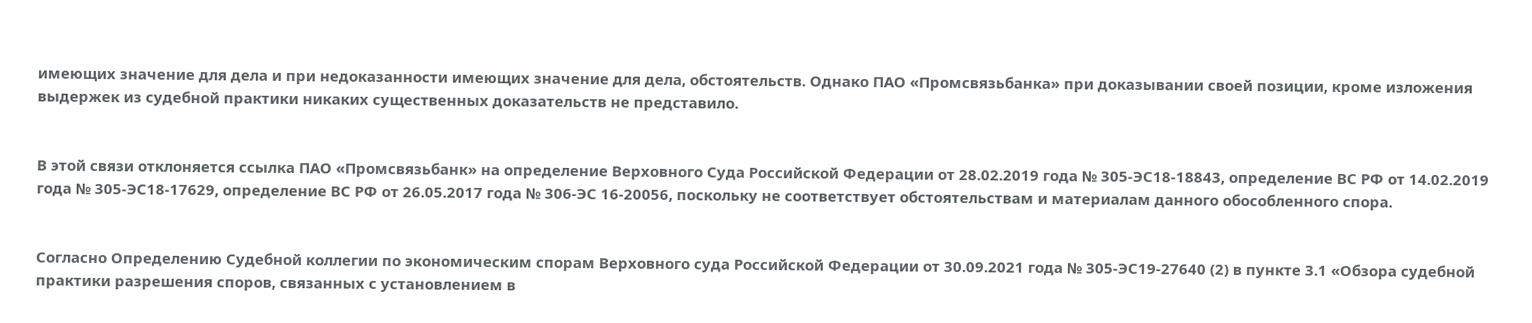имеющих значение для дела и при недоказанности имеющих значение для дела, обстоятельств. Однако ПАО «Промсвязьбанка» при доказывании своей позиции, кроме изложения выдержек из судебной практики никаких существенных доказательств не представило.


В этой связи отклоняется ссылка ПАО «Промсвязьбанк» на определение Верховного Суда Российской Федерации от 28.02.2019 года № 305-ЭС18-18843, определение ВС РФ от 14.02.2019 года № 305-ЭС18-17629, определение ВС РФ от 26.05.2017 года № 306-ЭС 16-20056, поскольку не соответствует обстоятельствам и материалам данного обособленного спора.


Согласно Определению Судебной коллегии по экономическим спорам Верховного суда Российской Федерации от 30.09.2021 года № 305-ЭС19-27640 (2) в пункте 3.1 «Обзора судебной практики разрешения споров, связанных с установлением в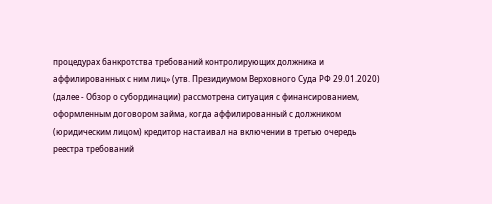процедурах банкротства требований контролирующих должника и аффилированных с ним лиц» (утв. Президиумом Верховного Суда РФ 29.01.2020) (далее - Обзор о субординации) рассмотрена ситуация с финансированием, оформленным договором займа, когда аффилированный с должником (юридическим лицом) кредитор настаивал на включении в третью очередь реестра требований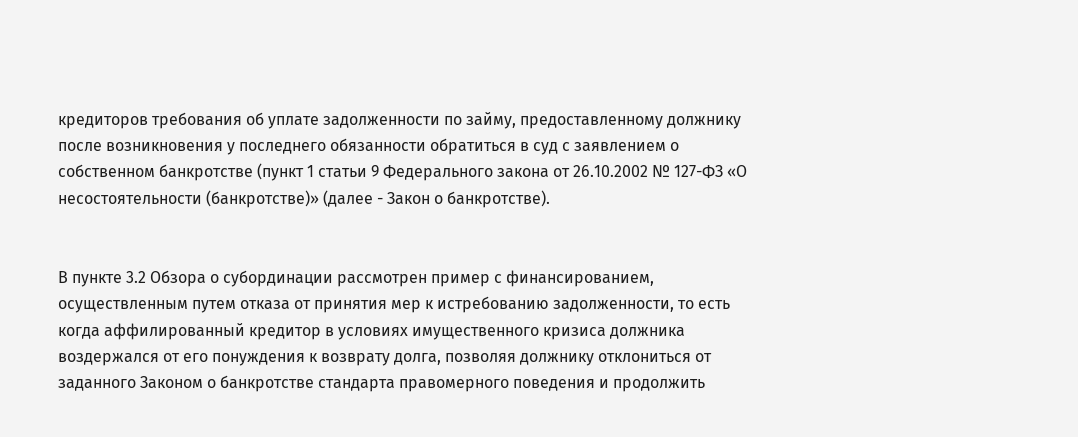кредиторов требования об уплате задолженности по займу, предоставленному должнику после возникновения у последнего обязанности обратиться в суд с заявлением о собственном банкротстве (пункт 1 статьи 9 Федерального закона от 26.10.2002 № 127-ФЗ «О несостоятельности (банкротстве)» (далее - Закон о банкротстве).


В пункте 3.2 Обзора о субординации рассмотрен пример с финансированием, осуществленным путем отказа от принятия мер к истребованию задолженности, то есть когда аффилированный кредитор в условиях имущественного кризиса должника воздержался от его понуждения к возврату долга, позволяя должнику отклониться от заданного Законом о банкротстве стандарта правомерного поведения и продолжить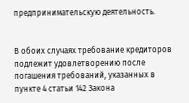предпринимательскую деятельность.


В обоих случаях требование кредиторов подлежит удовлетворению после погашения требований, указанных в пункте 4 статьи 142 Закона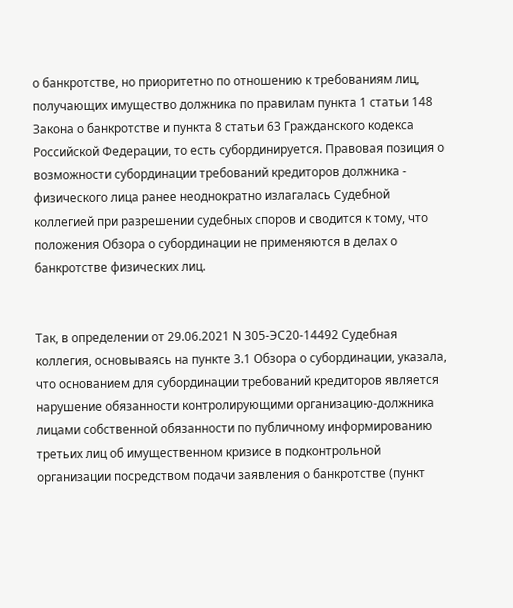о банкротстве, но приоритетно по отношению к требованиям лиц, получающих имущество должника по правилам пункта 1 статьи 148 Закона о банкротстве и пункта 8 статьи 63 Гражданского кодекса Российской Федерации, то есть субординируется. Правовая позиция о возможности субординации требований кредиторов должника - физического лица ранее неоднократно излагалась Судебной коллегией при разрешении судебных споров и сводится к тому, что положения Обзора о субординации не применяются в делах о банкротстве физических лиц.


Так, в определении от 29.06.2021 N 305-ЭС20-14492 Судебная коллегия, основываясь на пункте 3.1 Обзора о субординации, указала, что основанием для субординации требований кредиторов является нарушение обязанности контролирующими организацию-должника лицами собственной обязанности по публичному информированию третьих лиц об имущественном кризисе в подконтрольной организации посредством подачи заявления о банкротстве (пункт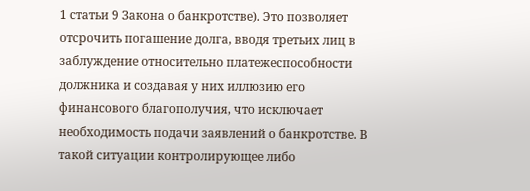1 статьи 9 Закона о банкротстве). Это позволяет отсрочить погашение долга, вводя третьих лиц в заблуждение относительно платежеспособности должника и создавая у них иллюзию его финансового благополучия, что исключает необходимость подачи заявлений о банкротстве. В такой ситуации контролирующее либо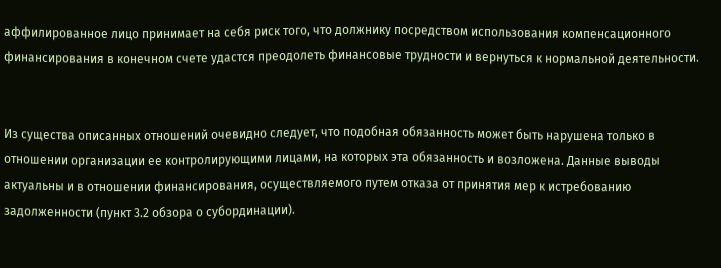аффилированное лицо принимает на себя риск того, что должнику посредством использования компенсационного финансирования в конечном счете удастся преодолеть финансовые трудности и вернуться к нормальной деятельности.


Из существа описанных отношений очевидно следует, что подобная обязанность может быть нарушена только в отношении организации ее контролирующими лицами, на которых эта обязанность и возложена. Данные выводы актуальны и в отношении финансирования, осуществляемого путем отказа от принятия мер к истребованию задолженности (пункт 3.2 обзора о субординации).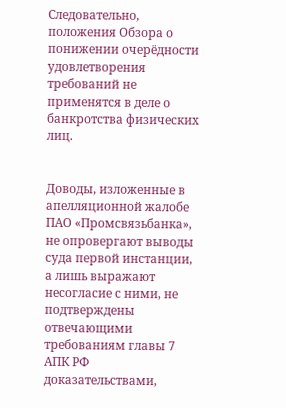Следовательно, положения Обзора о понижении очерёдности удовлетворения требований не применятся в деле о банкротства физических лиц.


Доводы, изложенные в апелляционной жалобе ПАО «Промсвязьбанка», не опровергают выводы суда первой инстанции, а лишь выражают несогласие с ними, не подтверждены отвечающими требованиям главы 7 АПК РФ доказательствами,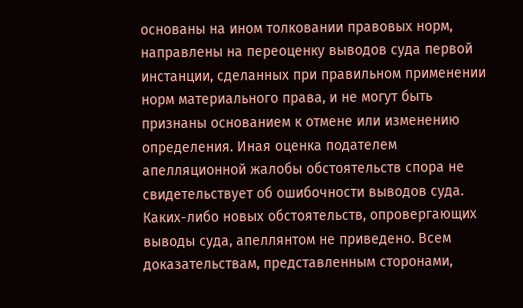основаны на ином толковании правовых норм, направлены на переоценку выводов суда первой инстанции, сделанных при правильном применении норм материального права, и не могут быть признаны основанием к отмене или изменению определения. Иная оценка подателем апелляционной жалобы обстоятельств спора не свидетельствует об ошибочности выводов суда. Каких-либо новых обстоятельств, опровергающих выводы суда, апеллянтом не приведено. Всем доказательствам, представленным сторонами,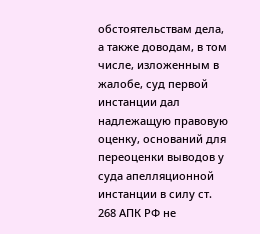обстоятельствам дела, а также доводам, в том числе, изложенным в жалобе, суд первой инстанции дал надлежащую правовую оценку, оснований для переоценки выводов у суда апелляционной инстанции в силу ст. 268 АПК РФ не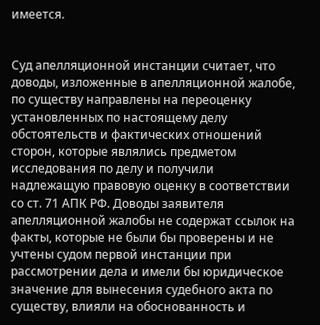имеется.


Суд апелляционной инстанции считает, что доводы, изложенные в апелляционной жалобе, по существу направлены на переоценку установленных по настоящему делу обстоятельств и фактических отношений сторон, которые являлись предметом исследования по делу и получили надлежащую правовую оценку в соответствии со ст. 71 АПК РФ. Доводы заявителя апелляционной жалобы не содержат ссылок на факты, которые не были бы проверены и не учтены судом первой инстанции при рассмотрении дела и имели бы юридическое значение для вынесения судебного акта по существу, влияли на обоснованность и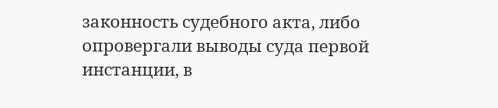законность судебного акта, либо опровергали выводы суда первой инстанции, в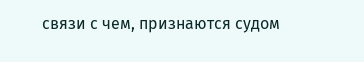связи с чем, признаются судом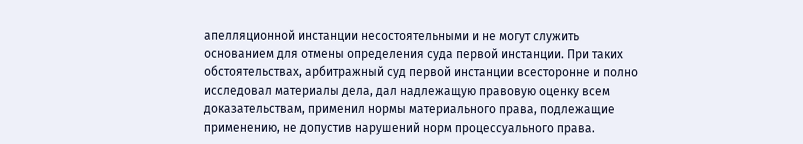апелляционной инстанции несостоятельными и не могут служить основанием для отмены определения суда первой инстанции. При таких обстоятельствах, арбитражный суд первой инстанции всесторонне и полно исследовал материалы дела, дал надлежащую правовую оценку всем доказательствам, применил нормы материального права, подлежащие применению, не допустив нарушений норм процессуального права.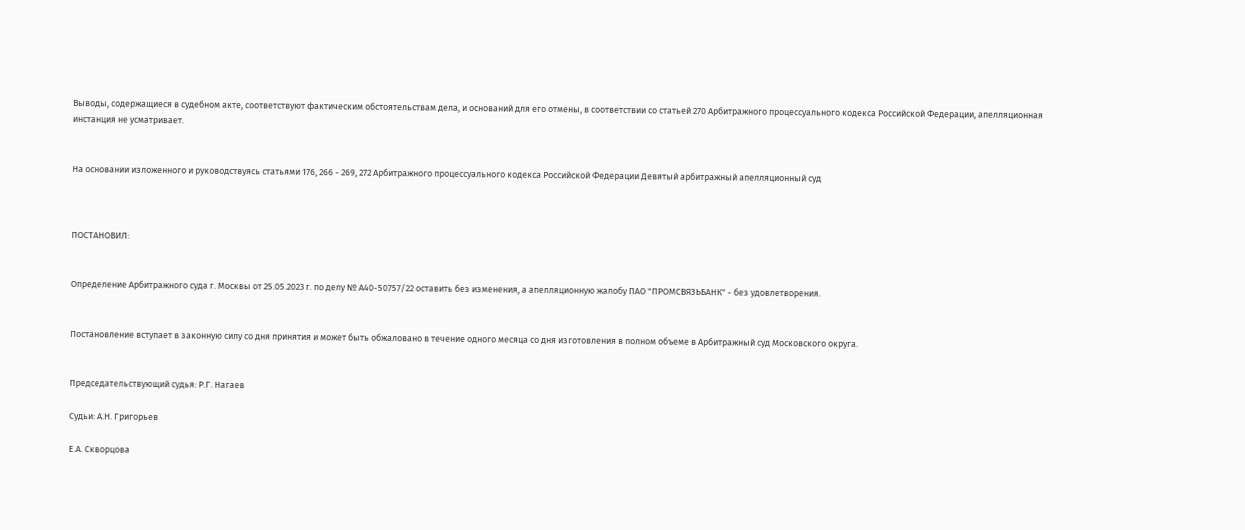Выводы, содержащиеся в судебном акте, соответствуют фактическим обстоятельствам дела, и оснований для его отмены, в соответствии со статьей 270 Арбитражного процессуального кодекса Российской Федерации, апелляционная инстанция не усматривает.


На основании изложенного и руководствуясь статьями 176, 266 - 269, 272 Арбитражного процессуального кодекса Российской Федерации Девятый арбитражный апелляционный суд



ПОСТАНОВИЛ:


Определение Арбитражного суда г. Москвы от 25.05.2023 г. по делу № А40-50757/22 оставить без изменения, а апелляционную жалобу ПАО "ПРОМСВЯЗЬБАНК" - без удовлетворения.


Постановление вступает в законную силу со дня принятия и может быть обжаловано в течение одного месяца со дня изготовления в полном объеме в Арбитражный суд Московского округа.


Председательствующий судья: Р.Г. Нагаев

Судьи: А.Н. Григорьев

Е.А. Скворцова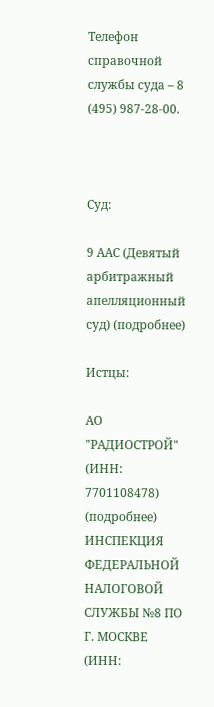Телефон справочной службы суда – 8 (495) 987-28-00.



Суд:

9 ААС (Девятый арбитражный апелляционный суд) (подробнее)

Истцы:

АО "РАДИОСТРОЙ" (ИНН: 7701108478) (подробнее)
ИНСПЕКЦИЯ ФЕДЕРАЛЬНОЙ НАЛОГОВОЙ СЛУЖБЫ №8 ПО Г. МОСКВЕ (ИНН: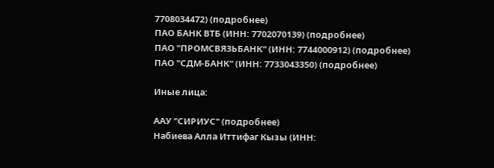7708034472) (подробнее)
ПАО БАНК ВТБ (ИНН: 7702070139) (подробнее)
ПАО "ПРОМСВЯЗЬБАНК" (ИНН: 7744000912) (подробнее)
ПАО "СДМ-БАНК" (ИНН: 7733043350) (подробнее)

Иные лица:

ААУ "СИРИУС" (подробнее)
Набиева Алла Иттифаг Кызы (ИНН: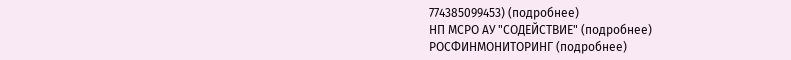774385099453) (подробнее)
НП МСРО АУ "СОДЕЙСТВИЕ" (подробнее)
РОСФИНМОНИТОРИНГ (подробнее)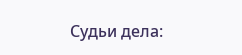Судьи дела: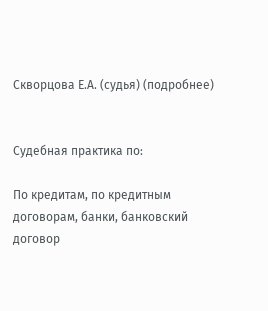Скворцова Е.А. (судья) (подробнее)


Судебная практика по:

По кредитам, по кредитным договорам, банки, банковский договор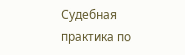Судебная практика по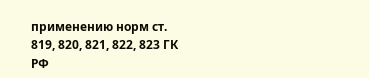применению норм ст. 819, 820, 821, 822, 823 ГК РФ